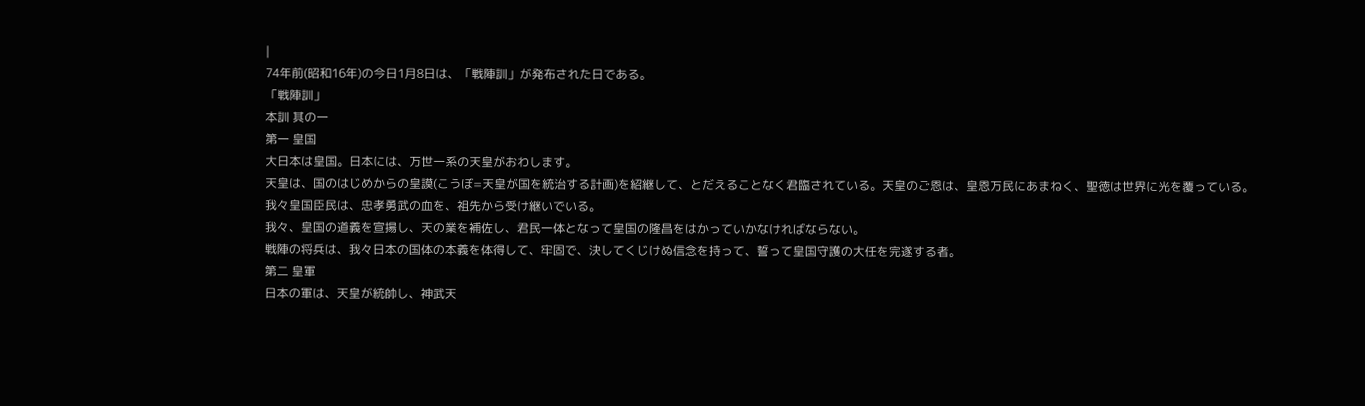|
74年前(昭和16年)の今日1月8日は、「戦陣訓」が発布された日である。
「戦陣訓」
本訓 其の一
第一 皇国
大日本は皇国。日本には、万世一系の天皇がおわします。
天皇は、国のはじめからの皇謨(こうぼ=天皇が国を統治する計画)を紹継して、とだえることなく君臨されている。天皇のご恩は、皇恩万民にあまねく、聖徳は世界に光を覆っている。
我々皇国臣民は、忠孝勇武の血を、祖先から受け継いでいる。
我々、皇国の道義を宣揚し、天の業を補佐し、君民一体となって皇国の隆昌をはかっていかなければならない。
戦陣の将兵は、我々日本の国体の本義を体得して、牢固で、決してくじけぬ信念を持って、誓って皇国守護の大任を完遂する者。
第二 皇軍
日本の軍は、天皇が統帥し、神武天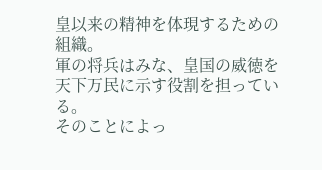皇以来の精神を体現するための組織。
軍の将兵はみな、皇国の威徳を天下万民に示す役割を担っている。
そのことによっ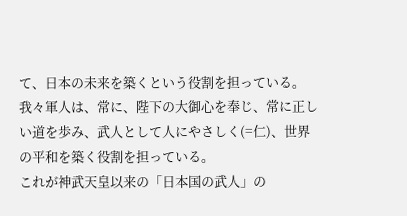て、日本の未来を築くという役割を担っている。
我々軍人は、常に、陛下の大御心を奉じ、常に正しい道を歩み、武人として人にやさしく(=仁)、世界の平和を築く役割を担っている。
これが神武天皇以来の「日本国の武人」の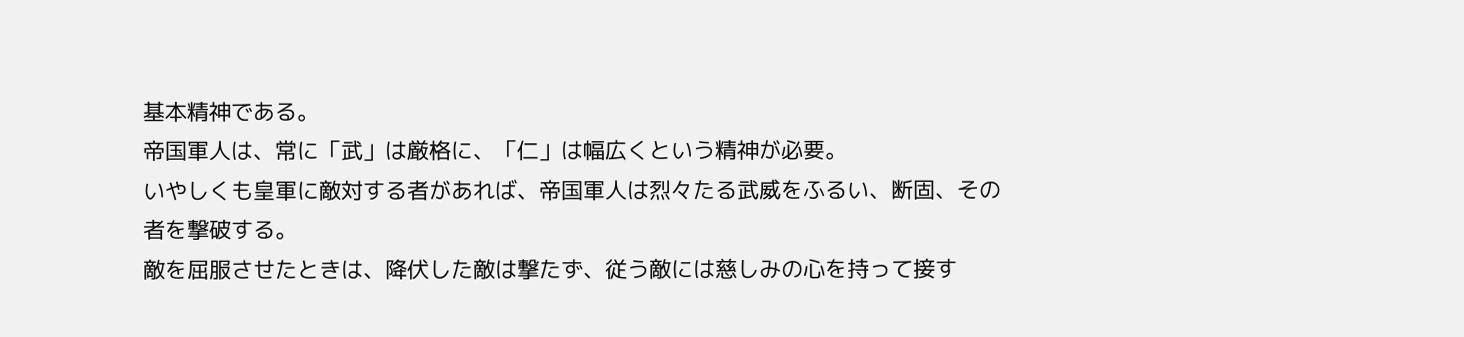基本精神である。
帝国軍人は、常に「武」は厳格に、「仁」は幅広くという精神が必要。
いやしくも皇軍に敵対する者があれば、帝国軍人は烈々たる武威をふるい、断固、その者を撃破する。
敵を屈服させたときは、降伏した敵は撃たず、従う敵には慈しみの心を持って接す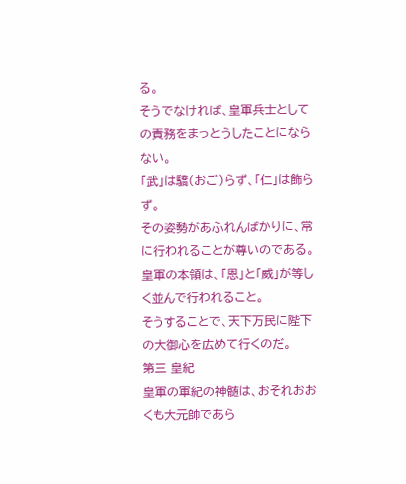る。
そうでなければ、皇軍兵士としての責務をまっとうしたことにならない。
「武」は驕(おご)らず、「仁」は飾らず。
その姿勢があふれんばかりに、常に行われることが尊いのである。
皇軍の本領は、「恩」と「威」が等しく並んで行われること。
そうすることで、天下万民に陛下の大御心を広めて行くのだ。
第三 皇紀
皇軍の軍紀の神髄は、おそれおおくも大元帥であら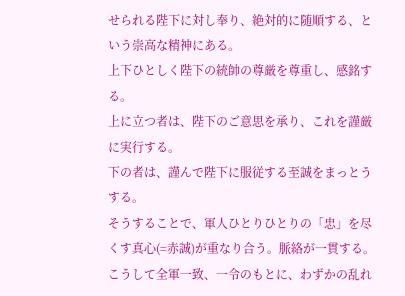せられる陛下に対し奉り、絶対的に随順する、という崇高な精神にある。
上下ひとしく陛下の統帥の尊厳を尊重し、感銘する。
上に立つ者は、陛下のご意思を承り、これを謹厳に実行する。
下の者は、謹んで陛下に服従する至誠をまっとうする。
そうすることで、軍人ひとりひとりの「忠」を尽くす真心(=赤誠)が重なり合う。脈絡が一貫する。こうして全軍一致、一令のもとに、わずかの乱れ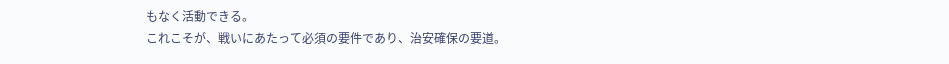もなく活動できる。
これこそが、戦いにあたって必須の要件であり、治安確保の要道。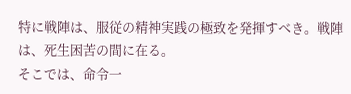特に戦陣は、服従の精神実践の極致を発揮すべき。戦陣は、死生困苦の間に在る。
そこでは、命令一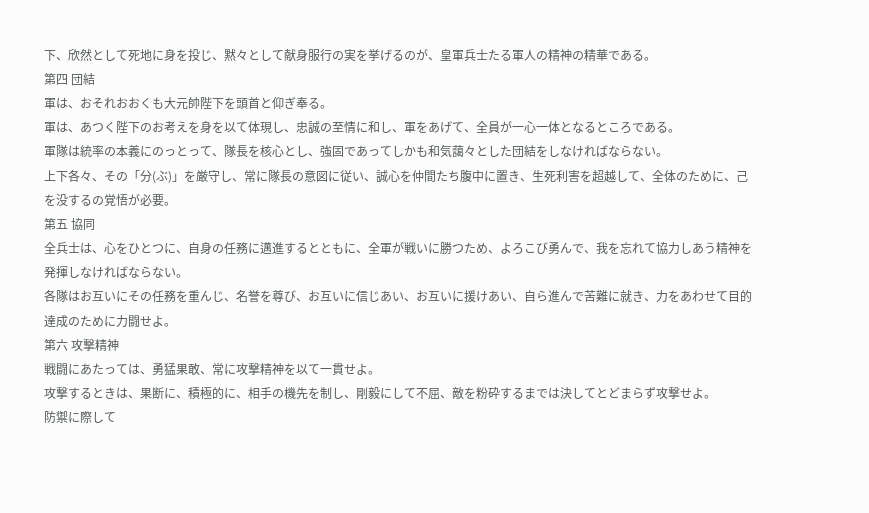下、欣然として死地に身を投じ、黙々として献身服行の実を挙げるのが、皇軍兵士たる軍人の精神の精華である。
第四 団結
軍は、おそれおおくも大元帥陛下を頭首と仰ぎ奉る。
軍は、あつく陛下のお考えを身を以て体現し、忠誠の至情に和し、軍をあげて、全員が一心一体となるところである。
軍隊は統率の本義にのっとって、隊長を核心とし、強固であってしかも和気藹々とした団結をしなければならない。
上下各々、その「分(ぶ)」を厳守し、常に隊長の意図に従い、誠心を仲間たち腹中に置き、生死利害を超越して、全体のために、己を没するの覚悟が必要。
第五 協同
全兵士は、心をひとつに、自身の任務に邁進するとともに、全軍が戦いに勝つため、よろこび勇んで、我を忘れて協力しあう精神を発揮しなければならない。
各隊はお互いにその任務を重んじ、名誉を尊び、お互いに信じあい、お互いに援けあい、自ら進んで苦難に就き、力をあわせて目的達成のために力闘せよ。
第六 攻撃精神
戦闘にあたっては、勇猛果敢、常に攻撃精神を以て一貫せよ。
攻撃するときは、果断に、積極的に、相手の機先を制し、剛毅にして不屈、敵を粉砕するまでは決してとどまらず攻撃せよ。
防禦に際して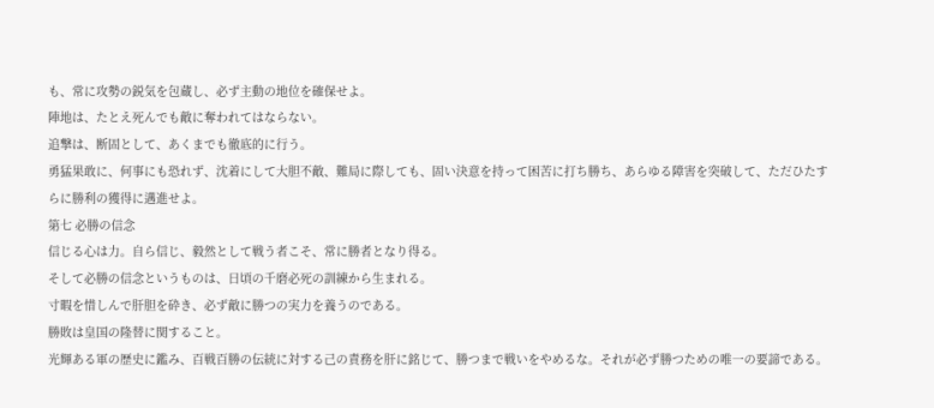も、常に攻勢の鋭気を包蔵し、必ず主動の地位を確保せよ。
陣地は、たとえ死んでも敵に奪われてはならない。
追撃は、断固として、あくまでも徹底的に行う。
勇猛果敢に、何事にも恐れず、沈着にして大胆不敵、難局に際しても、固い決意を持って困苦に打ち勝ち、あらゆる障害を突破して、ただひたすらに勝利の獲得に邁進せよ。
第七 必勝の信念
信じる心は力。自ら信じ、毅然として戦う者こそ、常に勝者となり得る。
そして必勝の信念というものは、日頃の千磨必死の訓練から生まれる。
寸暇を惜しんで肝胆を砕き、必ず敵に勝つの実力を養うのである。
勝敗は皇国の隆替に関すること。
光輝ある軍の歴史に鑑み、百戦百勝の伝統に対する己の責務を肝に銘じて、勝つまで戦いをやめるな。それが必ず勝つための唯一の要諦である。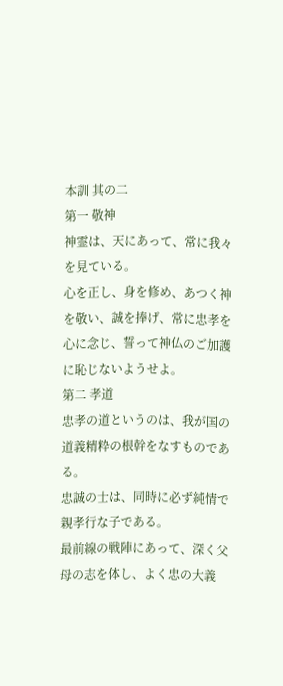本訓 其の二
第一 敬神
神霊は、天にあって、常に我々を見ている。
心を正し、身を修め、あつく神を敬い、誠を捧げ、常に忠孝を心に念じ、誓って神仏のご加護に恥じないようせよ。
第二 孝道
忠孝の道というのは、我が国の道義精粋の根幹をなすものである。
忠誠の士は、同時に必ず純情で親孝行な子である。
最前線の戦陣にあって、深く父母の志を体し、よく忠の大義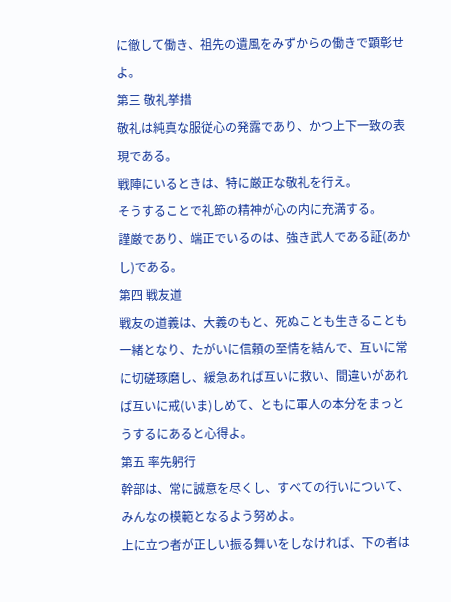に徹して働き、祖先の遺風をみずからの働きで顕彰せよ。
第三 敬礼挙措
敬礼は純真な服従心の発露であり、かつ上下一致の表現である。
戦陣にいるときは、特に厳正な敬礼を行え。
そうすることで礼節の精神が心の内に充満する。
謹厳であり、端正でいるのは、強き武人である証(あかし)である。
第四 戦友道
戦友の道義は、大義のもと、死ぬことも生きることも一緒となり、たがいに信頼の至情を結んで、互いに常に切磋琢磨し、緩急あれば互いに救い、間違いがあれば互いに戒(いま)しめて、ともに軍人の本分をまっとうするにあると心得よ。
第五 率先躬行
幹部は、常に誠意を尽くし、すべての行いについて、みんなの模範となるよう努めよ。
上に立つ者が正しい振る舞いをしなければ、下の者は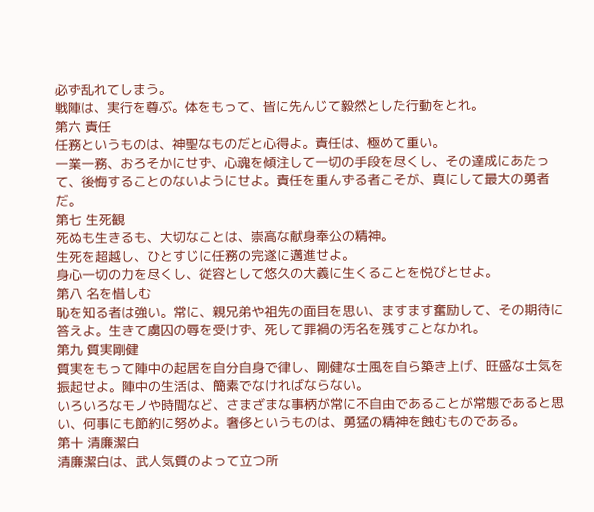必ず乱れてしまう。
戦陣は、実行を尊ぶ。体をもって、皆に先んじて毅然とした行動をとれ。
第六 責任
任務というものは、神聖なものだと心得よ。責任は、極めて重い。
一業一務、おろそかにせず、心魂を傾注して一切の手段を尽くし、その達成にあたって、後悔することのないようにせよ。責任を重んずる者こそが、真にして最大の勇者だ。
第七 生死観
死ぬも生きるも、大切なことは、崇高な献身奉公の精神。
生死を超越し、ひとすじに任務の完遂に邁進せよ。
身心一切の力を尽くし、従容として悠久の大義に生くることを悦びとせよ。
第八 名を惜しむ
恥を知る者は強い。常に、親兄弟や祖先の面目を思い、ますます奮励して、その期待に答えよ。生きて虜囚の辱を受けず、死して罪禍の汚名を残すことなかれ。
第九 質実剛健
質実をもって陣中の起居を自分自身で律し、剛健な士風を自ら築き上げ、旺盛な士気を振起せよ。陣中の生活は、簡素でなければならない。
いろいろなモノや時間など、さまざまな事柄が常に不自由であることが常態であると思い、何事にも節約に努めよ。奢侈というものは、勇猛の精神を蝕むものである。
第十 清廉潔白
清廉潔白は、武人気質のよって立つ所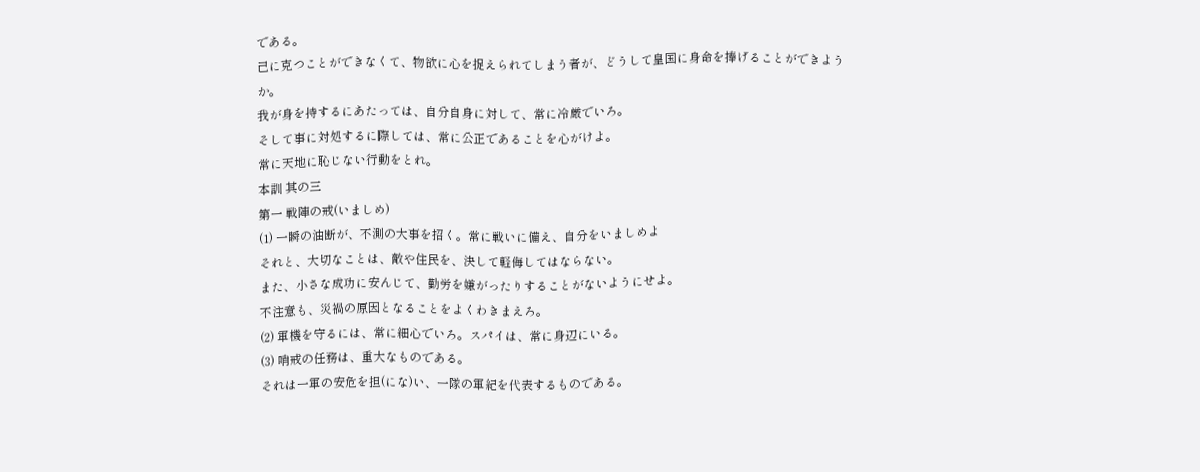である。
己に克つことができなくて、物欲に心を捉えられてしまう者が、どうして皇国に身命を捧げることができようか。
我が身を持するにあたっては、自分自身に対して、常に冷厳でいろ。
そして事に対処するに際しては、常に公正であることを心がけよ。
常に天地に恥じない行動をとれ。
本訓 其の三
第一 戦陣の戒(いましめ)
(1) 一瞬の油断が、不測の大事を招く。常に戦いに備え、自分をいましめよ
それと、大切なことは、敵や住民を、決して軽侮してはならない。
また、小さな成功に安んじて、勤労を嫌がったりすることがないようにせよ。
不注意も、災禍の原因となることをよくわきまえろ。
(2) 軍機を守るには、常に細心でいろ。スパイは、常に身辺にいる。
(3) 哨戒の任務は、重大なものである。
それは一軍の安危を担(にな)い、一隊の軍紀を代表するものである。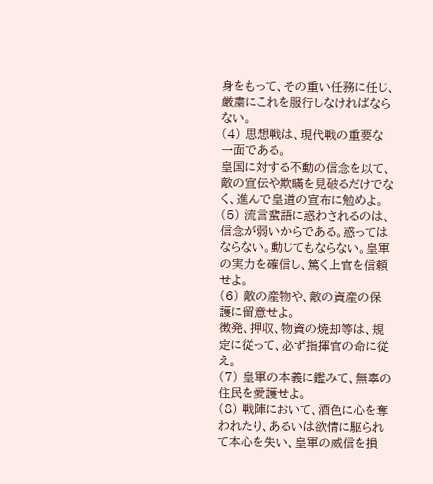身をもって、その重い任務に任じ、厳粛にこれを服行しなければならない。
(4) 思想戦は、現代戦の重要な一面である。
皇国に対する不動の信念を以て、敵の宣伝や欺瞞を見破るだけでなく、進んで皇道の宣布に勉めよ。
(5) 流言蜚語に惑わされるのは、信念が弱いからである。惑ってはならない。動じてもならない。皇軍の実力を確信し、篤く上官を信頼せよ。
(6) 敵の産物や、敵の資産の保護に留意せよ。
徴発、押収、物資の焼却等は、規定に従って、必ず指揮官の命に従え。
(7) 皇軍の本義に鑑みて、無辜の住民を愛護せよ。
(8) 戦陣において、酒色に心を奪われたり、あるいは欲情に駆られて本心を失い、皇軍の威信を損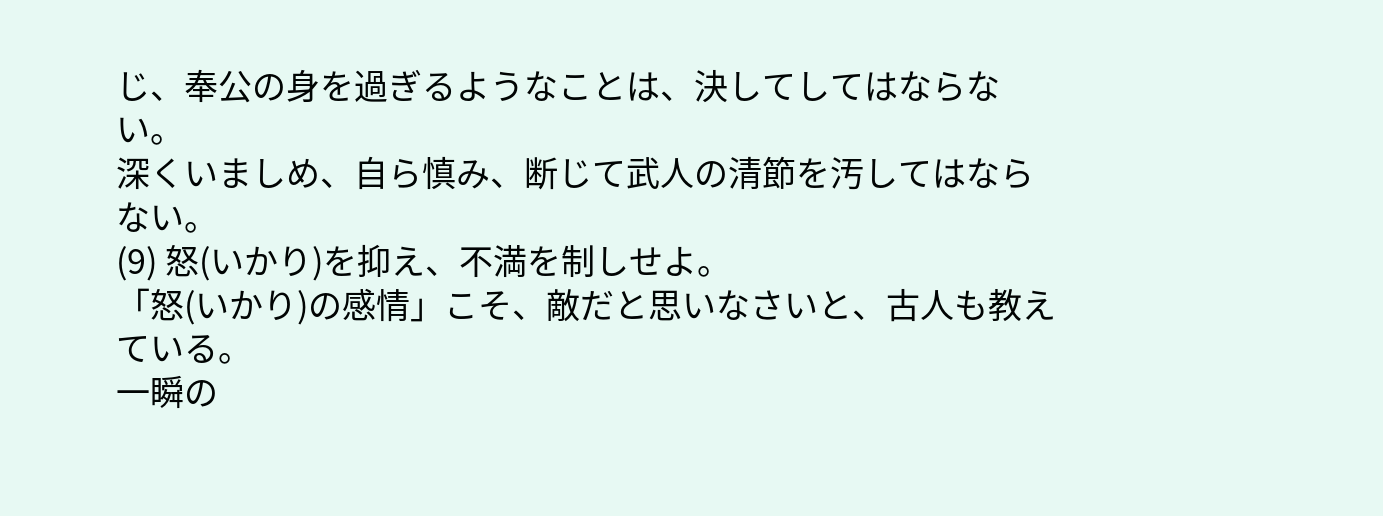じ、奉公の身を過ぎるようなことは、決してしてはならない。
深くいましめ、自ら慎み、断じて武人の清節を汚してはならない。
(9) 怒(いかり)を抑え、不満を制しせよ。
「怒(いかり)の感情」こそ、敵だと思いなさいと、古人も教えている。
一瞬の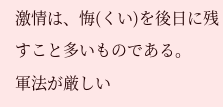激情は、悔(くい)を後日に残すこと多いものである。
軍法が厳しい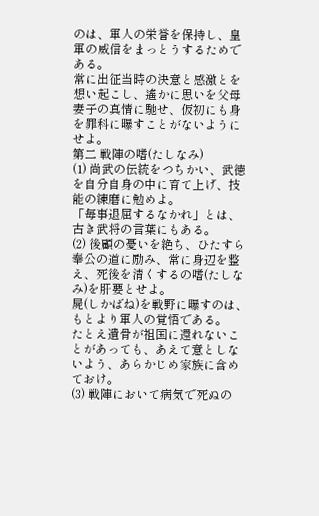のは、軍人の栄誉を保持し、皇軍の威信をまっとうするためである。
常に出征当時の決意と感激とを想い起こし、遙かに思いを父母妻子の真情に馳せ、仮初にも身を罪科に曝すことがないようにせよ。
第二 戦陣の嗜(たしなみ)
(1) 尚武の伝統をつちかい、武徳を自分自身の中に育て上げ、技能の練磨に勉めよ。
「毎事退屈するなかれ」とは、古き武将の言葉にもある。
(2) 後顧の憂いを絶ち、ひたすら奉公の道に励み、常に身辺を整え、死後を清くするの嗜(たしなみ)を肝要とせよ。
屍(しかばね)を戦野に曝すのは、もとより軍人の覚悟である。
たとえ遺骨が祖国に還れないことがあっても、あえて意としないよう、あらかじめ家族に含めておけ。
(3) 戦陣において病気で死ぬの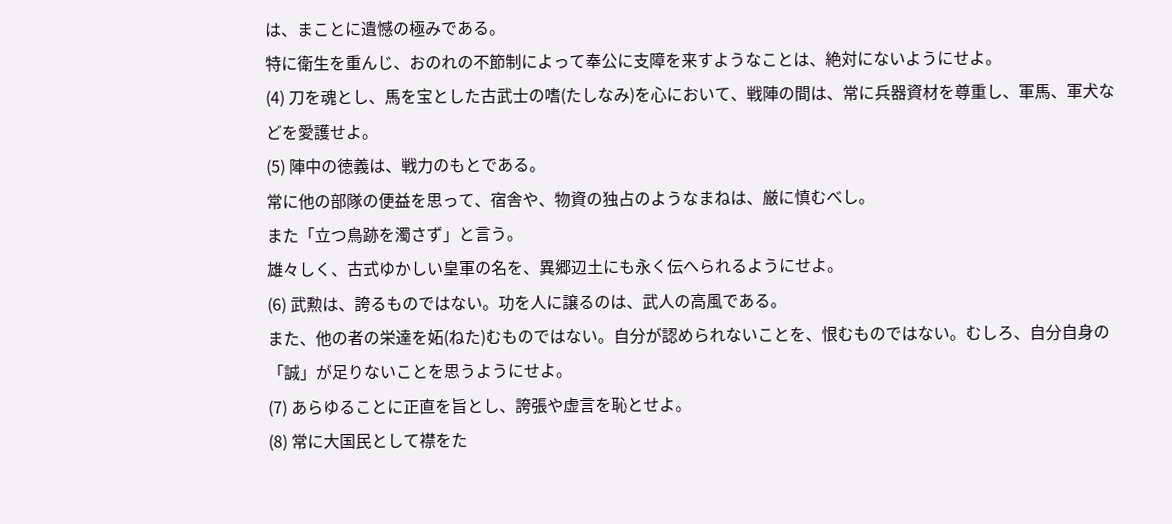は、まことに遺憾の極みである。
特に衛生を重んじ、おのれの不節制によって奉公に支障を来すようなことは、絶対にないようにせよ。
(4) 刀を魂とし、馬を宝とした古武士の嗜(たしなみ)を心において、戦陣の間は、常に兵器資材を尊重し、軍馬、軍犬などを愛護せよ。
(5) 陣中の徳義は、戦力のもとである。
常に他の部隊の便益を思って、宿舎や、物資の独占のようなまねは、厳に慎むべし。
また「立つ鳥跡を濁さず」と言う。
雄々しく、古式ゆかしい皇軍の名を、異郷辺土にも永く伝へられるようにせよ。
(6) 武勲は、誇るものではない。功を人に譲るのは、武人の高風である。
また、他の者の栄達を妬(ねた)むものではない。自分が認められないことを、恨むものではない。むしろ、自分自身の「誠」が足りないことを思うようにせよ。
(7) あらゆることに正直を旨とし、誇張や虚言を恥とせよ。
(8) 常に大国民として襟をた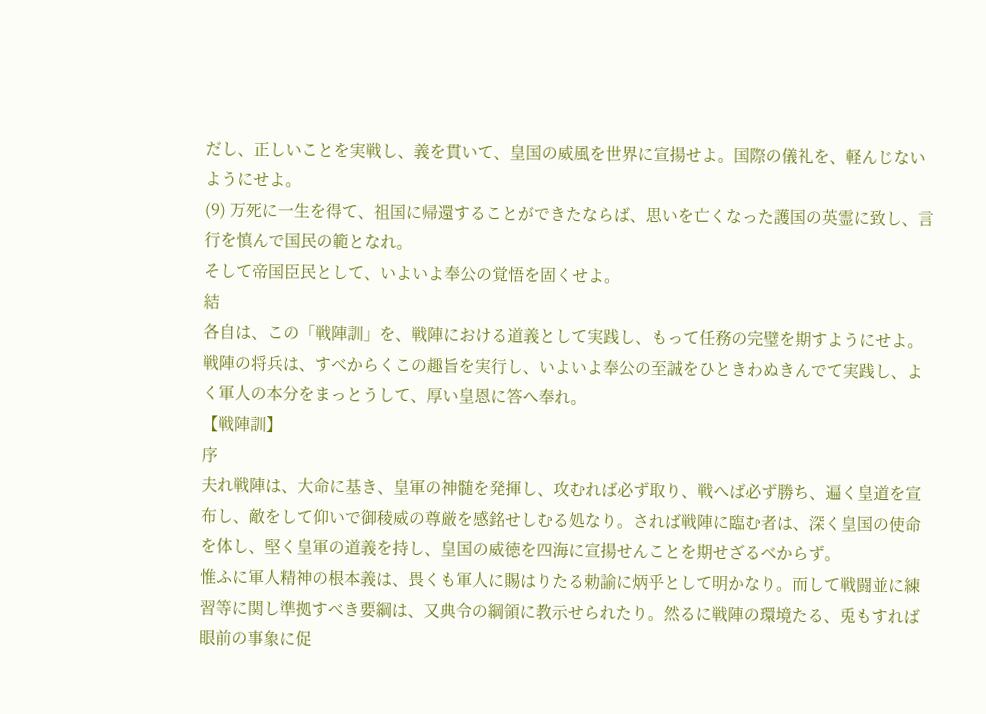だし、正しいことを実戦し、義を貫いて、皇国の威風を世界に宣揚せよ。国際の儀礼を、軽んじないようにせよ。
(9) 万死に一生を得て、祖国に帰還することができたならば、思いを亡くなった護国の英霊に致し、言行を慎んで国民の範となれ。
そして帝国臣民として、いよいよ奉公の覚悟を固くせよ。
結
各自は、この「戦陣訓」を、戦陣における道義として実践し、もって任務の完璧を期すようにせよ。戦陣の将兵は、すべからくこの趣旨を実行し、いよいよ奉公の至誠をひときわぬきんでて実践し、よく軍人の本分をまっとうして、厚い皇恩に答へ奉れ。
【戦陣訓】
序
夫れ戦陣は、大命に基き、皇軍の神髄を発揮し、攻むれば必ず取り、戦へば必ず勝ち、遍く皇道を宣布し、敵をして仰いで御稜威の尊厳を感銘せしむる処なり。されば戦陣に臨む者は、深く皇国の使命を体し、堅く皇軍の道義を持し、皇国の威徳を四海に宣揚せんことを期せざるべからず。
惟ふに軍人精神の根本義は、畏くも軍人に賜はりたる勅諭に炳乎として明かなり。而して戦闘並に練習等に関し準拠すべき要綱は、又典令の綱領に教示せられたり。然るに戦陣の環境たる、兎もすれば眼前の事象に促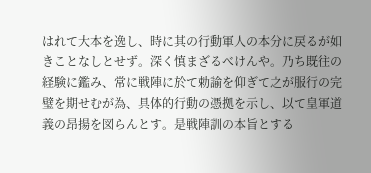はれて大本を逸し、時に其の行動軍人の本分に戻るが如きことなしとせず。深く慎まざるべけんや。乃ち既往の経験に鑑み、常に戦陣に於て勅諭を仰ぎて之が服行の完璧を期せむが為、具体的行動の憑拠を示し、以て皇軍道義の昂揚を図らんとす。是戦陣訓の本旨とする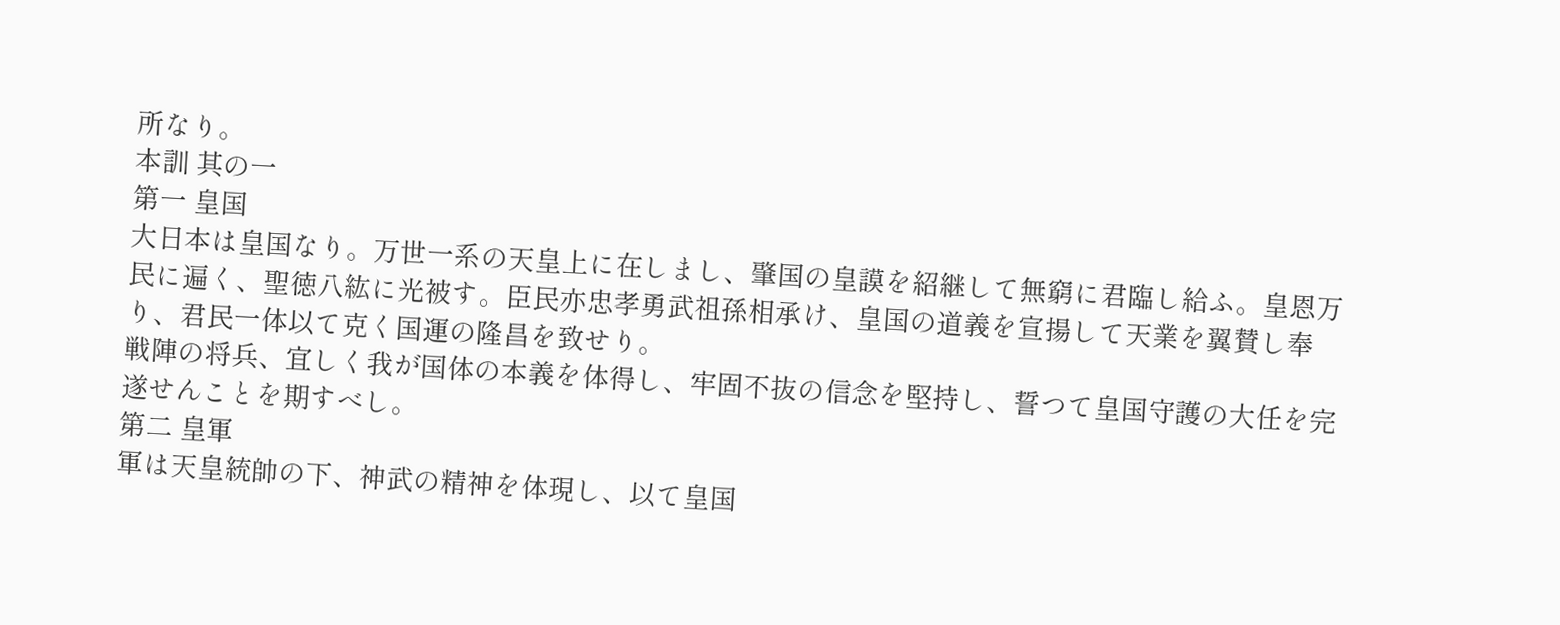所なり。
本訓 其の一
第一 皇国
大日本は皇国なり。万世一系の天皇上に在しまし、肇国の皇謨を紹継して無窮に君臨し給ふ。皇恩万民に遍く、聖徳八紘に光被す。臣民亦忠孝勇武祖孫相承け、皇国の道義を宣揚して天業を翼賛し奉り、君民一体以て克く国運の隆昌を致せり。
戦陣の将兵、宜しく我が国体の本義を体得し、牢固不抜の信念を堅持し、誓つて皇国守護の大任を完遂せんことを期すべし。
第二 皇軍
軍は天皇統帥の下、神武の精神を体現し、以て皇国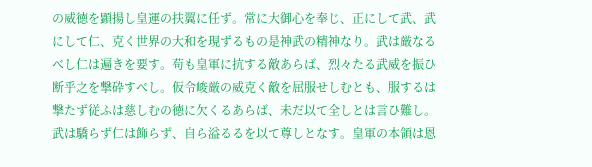の威徳を顕揚し皇運の扶翼に任ず。常に大御心を奉じ、正にして武、武にして仁、克く世界の大和を現ずるもの是神武の精神なり。武は厳なるべし仁は遍きを要す。苟も皇軍に抗する敵あらば、烈々たる武威を振ひ断乎之を撃砕すべし。仮令峻厳の威克く敵を屈服せしむとも、服するは撃たず従ふは慈しむの徳に欠くるあらば、未だ以て全しとは言ひ難し。武は驕らず仁は飾らず、自ら溢るるを以て尊しとなす。皇軍の本領は恩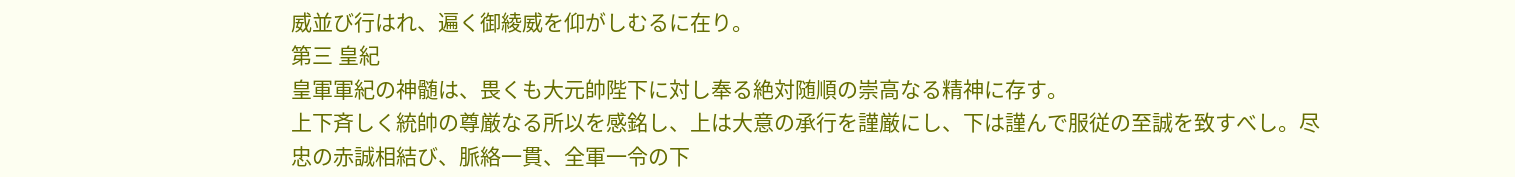威並び行はれ、遍く御綾威を仰がしむるに在り。
第三 皇紀
皇軍軍紀の神髄は、畏くも大元帥陛下に対し奉る絶対随順の崇高なる精神に存す。
上下斉しく統帥の尊厳なる所以を感銘し、上は大意の承行を謹厳にし、下は謹んで服従の至誠を致すべし。尽忠の赤誠相結び、脈絡一貫、全軍一令の下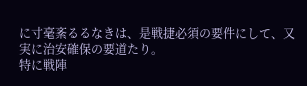に寸毫紊るるなきは、是戦捷必須の要件にして、又実に治安確保の要道たり。
特に戦陣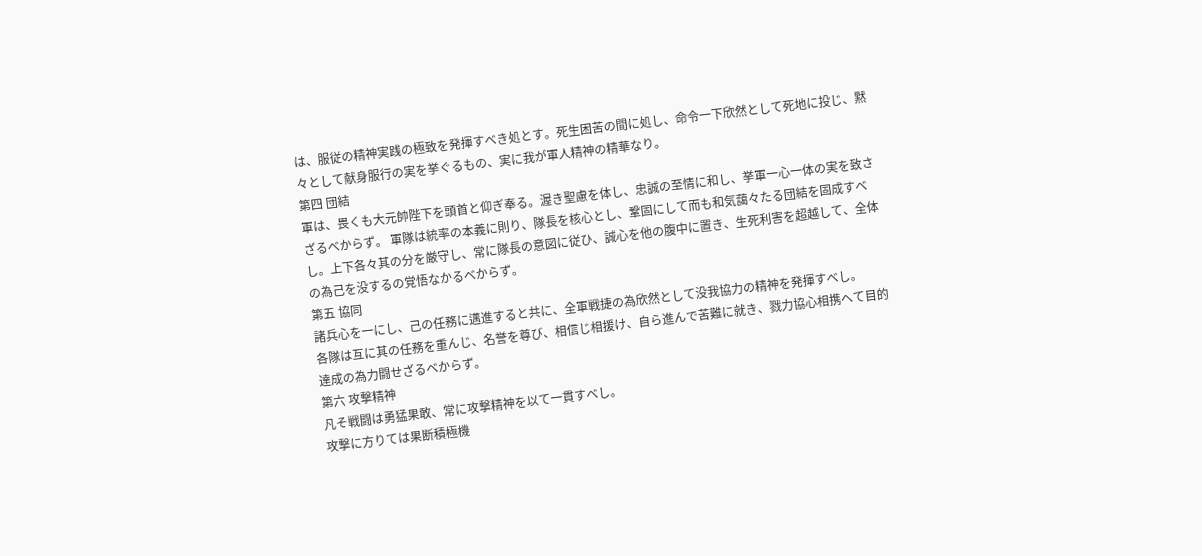は、服従の精神実践の極致を発揮すべき処とす。死生困苦の間に処し、命令一下欣然として死地に投じ、黙々として献身服行の実を挙ぐるもの、実に我が軍人精神の精華なり。
第四 団結
軍は、畏くも大元帥陛下を頭首と仰ぎ奉る。渥き聖慮を体し、忠誠の至情に和し、挙軍一心一体の実を致さざるべからず。 軍隊は統率の本義に則り、隊長を核心とし、鞏固にして而も和気藹々たる団結を固成すべし。上下各々其の分を厳守し、常に隊長の意図に従ひ、誠心を他の腹中に置き、生死利害を超越して、全体の為己を没するの覚悟なかるべからず。
第五 協同
諸兵心を一にし、己の任務に邁進すると共に、全軍戦捷の為欣然として没我協力の精神を発揮すべし。
各隊は互に其の任務を重んじ、名誉を尊び、相信じ相援け、自ら進んで苦難に就き、戮力協心相携へて目的達成の為力闘せざるべからず。
第六 攻撃精神
凡そ戦闘は勇猛果敢、常に攻撃精神を以て一貫すべし。
攻撃に方りては果断積極機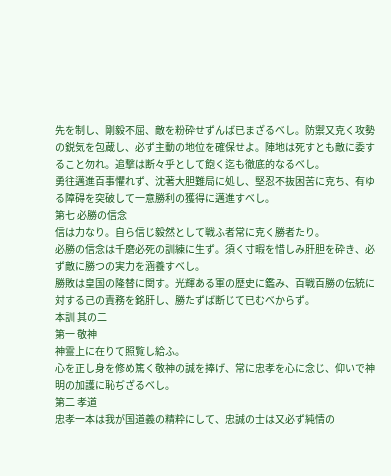先を制し、剛毅不屈、敵を粉砕せずんば已まざるべし。防禦又克く攻勢の鋭気を包蔵し、必ず主動の地位を確保せよ。陣地は死すとも敵に委すること勿れ。追撃は断々乎として飽く迄も徹底的なるべし。
勇往邁進百事懼れず、沈著大胆難局に処し、堅忍不抜困苦に克ち、有ゆる障碍を突破して一意勝利の獲得に邁進すべし。
第七 必勝の信念
信は力なり。自ら信じ毅然として戦ふ者常に克く勝者たり。
必勝の信念は千磨必死の訓練に生ず。須く寸暇を惜しみ肝胆を砕き、必ず敵に勝つの実力を涵養すべし。
勝敗は皇国の隆替に関す。光輝ある軍の歴史に鑑み、百戦百勝の伝統に対する己の責務を銘肝し、勝たずば断じて已むべからず。
本訓 其の二
第一 敬神
神霊上に在りて照覧し給ふ。
心を正し身を修め篤く敬神の誠を捧げ、常に忠孝を心に念じ、仰いで神明の加護に恥ぢざるべし。
第二 孝道
忠孝一本は我が国道義の精粋にして、忠誠の士は又必ず純情の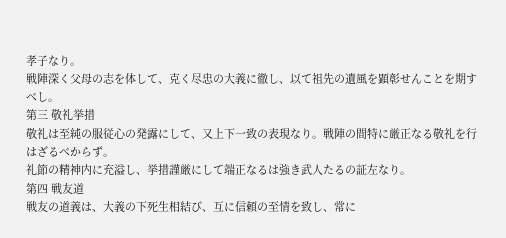孝子なり。
戦陣深く父母の志を体して、克く尽忠の大義に徹し、以て祖先の遺風を顕彰せんことを期すべし。
第三 敬礼挙措
敬礼は至純の服従心の発露にして、又上下一致の表現なり。戦陣の間特に厳正なる敬礼を行はざるべからず。
礼節の精神内に充溢し、挙措謹厳にして端正なるは強き武人たるの証左なり。
第四 戦友道
戦友の道義は、大義の下死生相結び、互に信頼の至情を致し、常に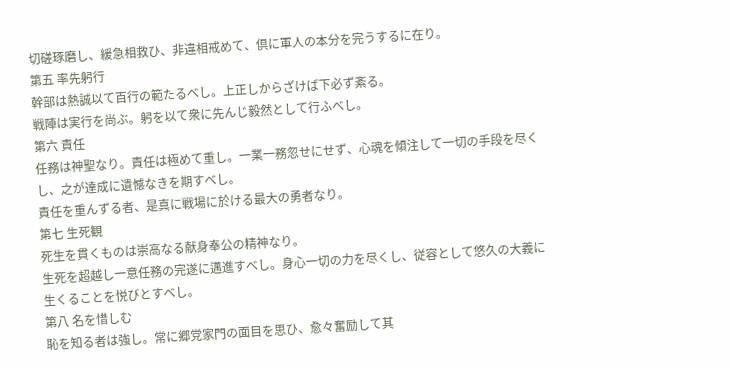切磋琢磨し、緩急相救ひ、非違相戒めて、倶に軍人の本分を完うするに在り。
第五 率先躬行
幹部は熱誠以て百行の範たるべし。上正しからざけば下必ず紊る。
戦陣は実行を尚ぶ。躬を以て衆に先んじ毅然として行ふべし。
第六 責任
任務は神聖なり。責任は極めて重し。一業一務忽せにせず、心魂を傾注して一切の手段を尽くし、之が達成に遺憾なきを期すべし。
責任を重んずる者、是真に戦場に於ける最大の勇者なり。
第七 生死観
死生を貫くものは崇高なる献身奉公の精神なり。
生死を超越し一意任務の完遂に邁進すべし。身心一切の力を尽くし、従容として悠久の大義に生くることを悦びとすべし。
第八 名を惜しむ
恥を知る者は強し。常に郷党家門の面目を思ひ、愈々奮励して其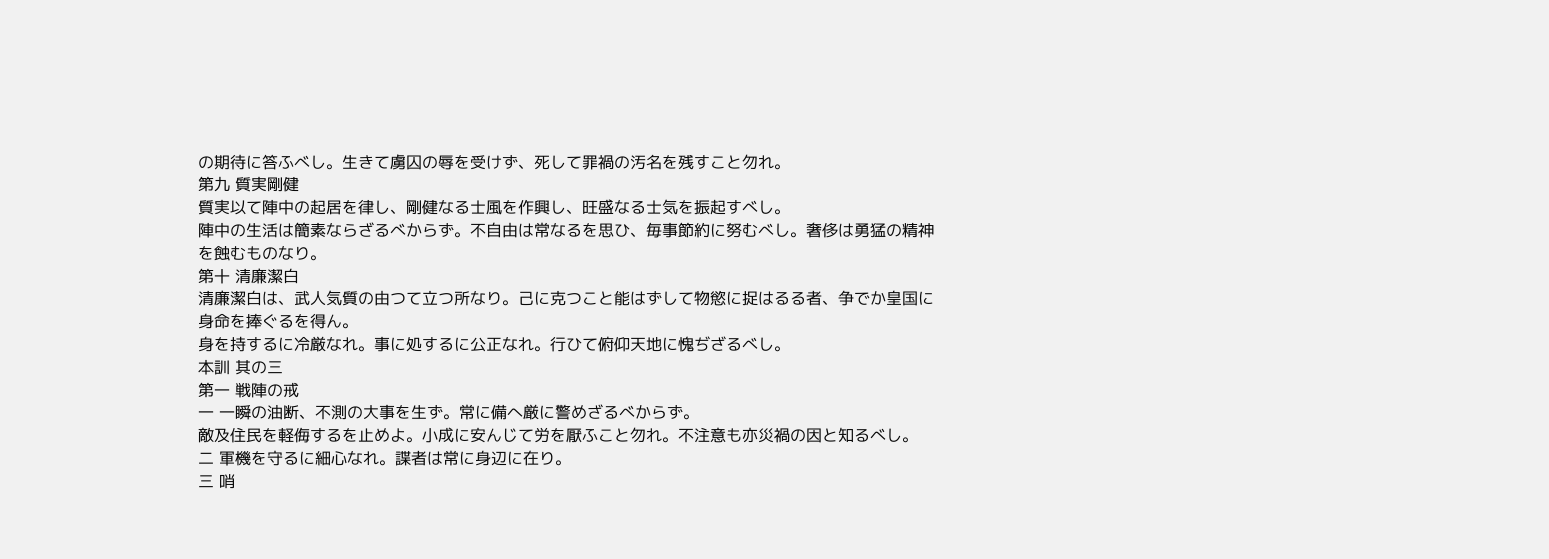の期待に答ふべし。生きて虜囚の辱を受けず、死して罪禍の汚名を残すこと勿れ。
第九 質実剛健
質実以て陣中の起居を律し、剛健なる士風を作興し、旺盛なる士気を振起すべし。
陣中の生活は簡素ならざるべからず。不自由は常なるを思ひ、毎事節約に努むべし。奢侈は勇猛の精神を蝕むものなり。
第十 清廉潔白
清廉潔白は、武人気質の由つて立つ所なり。己に克つこと能はずして物慾に捉はるる者、争でか皇国に身命を捧ぐるを得ん。
身を持するに冷厳なれ。事に処するに公正なれ。行ひて俯仰天地に愧ぢざるべし。
本訓 其の三
第一 戦陣の戒
一 一瞬の油断、不測の大事を生ず。常に備へ厳に警めざるべからず。
敵及住民を軽侮するを止めよ。小成に安んじて労を厭ふこと勿れ。不注意も亦災禍の因と知るべし。
二 軍機を守るに細心なれ。諜者は常に身辺に在り。
三 哨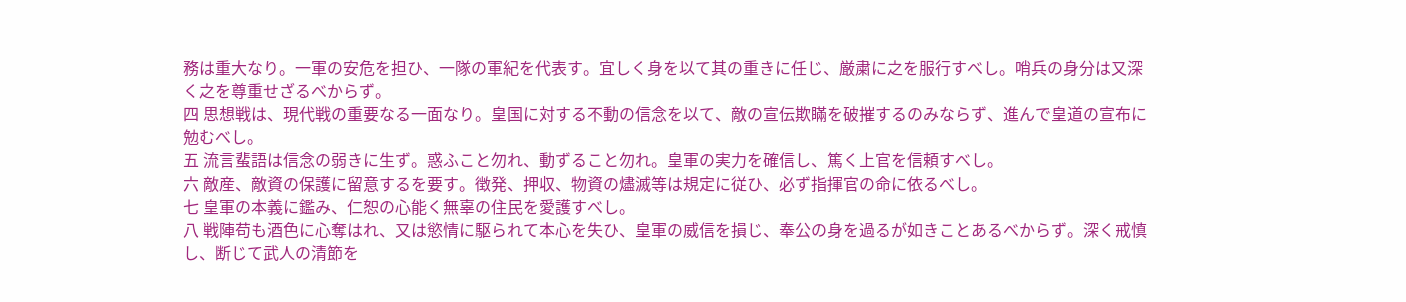務は重大なり。一軍の安危を担ひ、一隊の軍紀を代表す。宜しく身を以て其の重きに任じ、厳粛に之を服行すべし。哨兵の身分は又深く之を尊重せざるべからず。
四 思想戦は、現代戦の重要なる一面なり。皇国に対する不動の信念を以て、敵の宣伝欺瞞を破摧するのみならず、進んで皇道の宣布に勉むべし。
五 流言蜚語は信念の弱きに生ず。惑ふこと勿れ、動ずること勿れ。皇軍の実力を確信し、篤く上官を信頼すべし。
六 敵産、敵資の保護に留意するを要す。徴発、押収、物資の燼滅等は規定に従ひ、必ず指揮官の命に依るべし。
七 皇軍の本義に鑑み、仁恕の心能く無辜の住民を愛護すべし。
八 戦陣苟も酒色に心奪はれ、又は慾情に駆られて本心を失ひ、皇軍の威信を損じ、奉公の身を過るが如きことあるべからず。深く戒慎し、断じて武人の清節を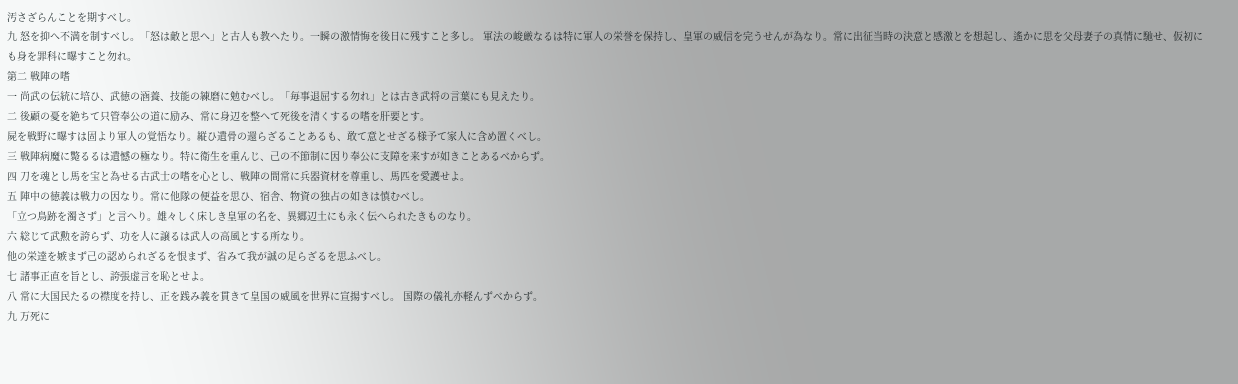汚さざらんことを期すべし。
九 怒を抑へ不満を制すべし。「怒は敵と思へ」と古人も教へたり。一瞬の激情悔を後日に残すこと多し。 軍法の峻厳なるは特に軍人の栄誉を保持し、皇軍の威信を完うせんが為なり。常に出征当時の決意と感激とを想起し、遙かに思を父母妻子の真情に馳せ、仮初にも身を罪科に曝すこと勿れ。
第二 戦陣の嗜
一 尚武の伝統に培ひ、武徳の涵養、技能の練磨に勉むべし。「毎事退屈する勿れ」とは古き武将の言葉にも見えたり。
二 後顧の憂を絶ちて只管奉公の道に励み、常に身辺を整へて死後を清くするの嗜を肝要とす。
屍を戦野に曝すは固より軍人の覚悟なり。縦ひ遺骨の還らざることあるも、敢て意とせざる様予て家人に含め置くべし。
三 戦陣病魔に斃るるは遺憾の極なり。特に衛生を重んじ、己の不節制に因り奉公に支障を来すが如きことあるべからず。
四 刀を魂とし馬を宝と為せる古武士の嗜を心とし、戦陣の間常に兵器資材を尊重し、馬匹を愛護せよ。
五 陣中の徳義は戦力の因なり。常に他隊の便益を思ひ、宿舎、物資の独占の如きは慎むべし。
「立つ鳥跡を濁さず」と言へり。雄々しく床しき皇軍の名を、異郷辺土にも永く伝へられたきものなり。
六 総じて武勲を誇らず、功を人に譲るは武人の高風とする所なり。
他の栄達を嫉まず己の認められざるを恨まず、省みて我が誠の足らざるを思ふべし。
七 諸事正直を旨とし、誇張虚言を恥とせよ。
八 常に大国民たるの襟度を持し、正を践み義を貫きて皇国の威風を世界に宣揚すべし。 国際の儀礼亦軽んずべからず。
九 万死に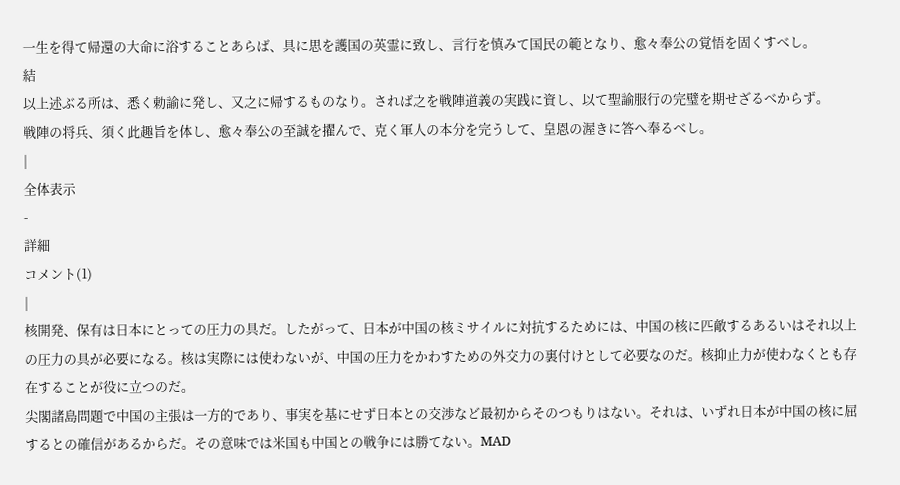一生を得て帰還の大命に浴することあらば、具に思を護国の英霊に致し、言行を慎みて国民の範となり、愈々奉公の覚悟を固くすべし。
結
以上述ぶる所は、悉く勅諭に発し、又之に帰するものなり。されば之を戦陣道義の実践に資し、以て聖諭服行の完璧を期せざるべからず。
戦陣の将兵、須く此趣旨を体し、愈々奉公の至誠を擢んで、克く軍人の本分を完うして、皇恩の渥きに答へ奉るべし。
|
全体表示
-
詳細
コメント(1)
|
核開発、保有は日本にとっての圧力の具だ。したがって、日本が中国の核ミサイルに対抗するためには、中国の核に匹敵するあるいはそれ以上の圧力の具が必要になる。核は実際には使わないが、中国の圧力をかわすための外交力の裏付けとして必要なのだ。核抑止力が使わなくとも存在することが役に立つのだ。
尖閣諸島問題で中国の主張は一方的であり、事実を基にせず日本との交渉など最初からそのつもりはない。それは、いずれ日本が中国の核に屈するとの確信があるからだ。その意味では米国も中国との戦争には勝てない。MAD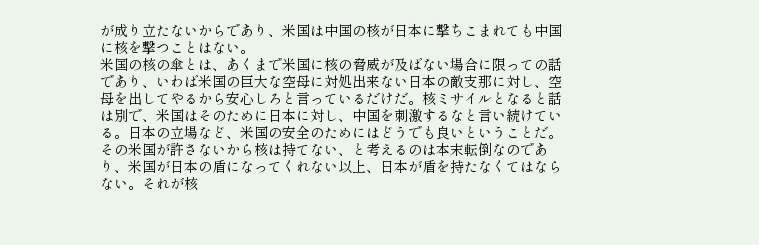が成り立たないからであり、米国は中国の核が日本に撃ちこまれても中国に核を撃つことはない。
米国の核の傘とは、あくまで米国に核の脅威が及ばない場合に限っての話であり、いわば米国の巨大な空母に対処出来ない日本の敵支那に対し、空母を出してやるから安心しろと言っているだけだ。核ミサイルとなると話は別で、米国はそのために日本に対し、中国を刺激するなと言い続けている。日本の立場など、米国の安全のためにはどうでも良いということだ。
その米国が許さないから核は持てない、と考えるのは本末転倒なのであり、米国が日本の盾になってくれない以上、日本が盾を持たなくてはならない。それが核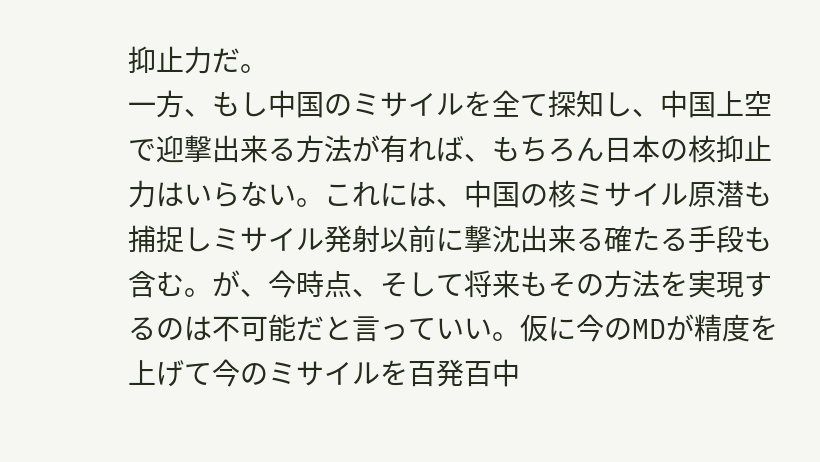抑止力だ。
一方、もし中国のミサイルを全て探知し、中国上空で迎撃出来る方法が有れば、もちろん日本の核抑止力はいらない。これには、中国の核ミサイル原潜も捕捉しミサイル発射以前に撃沈出来る確たる手段も含む。が、今時点、そして将来もその方法を実現するのは不可能だと言っていい。仮に今のMDが精度を上げて今のミサイルを百発百中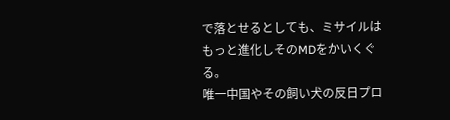で落とせるとしても、ミサイルはもっと進化しそのMDをかいくぐる。
唯一中国やその飼い犬の反日プロ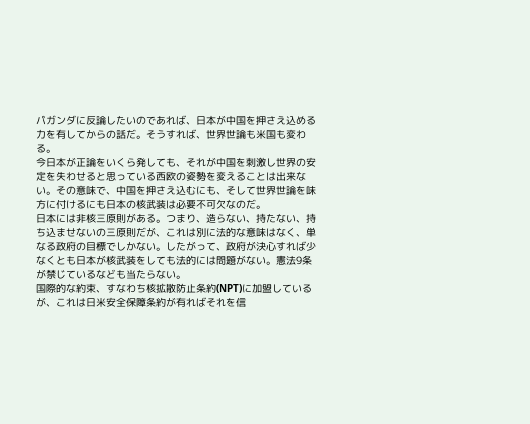パガンダに反論したいのであれば、日本が中国を押さえ込める力を有してからの話だ。そうすれば、世界世論も米国も変わる。
今日本が正論をいくら発しても、それが中国を刺激し世界の安定を失わせると思っている西欧の姿勢を変えることは出来ない。その意味で、中国を押さえ込むにも、そして世界世論を味方に付けるにも日本の核武装は必要不可欠なのだ。
日本には非核三原則がある。つまり、造らない、持たない、持ち込ませないの三原則だが、これは別に法的な意味はなく、単なる政府の目標でしかない。したがって、政府が決心すれば少なくとも日本が核武装をしても法的には問題がない。憲法9条が禁じているなども当たらない。
国際的な約束、すなわち核拡散防止条約(NPT)に加盟しているが、これは日米安全保障条約が有ればそれを信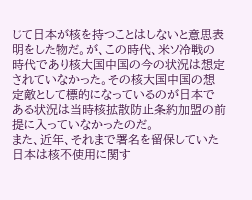じて日本が核を持つことはしないと意思表明をした物だ。が、この時代、米ソ冷戦の時代であり核大国中国の今の状況は想定されていなかった。その核大国中国の想定敵として標的になっているのが日本である状況は当時核拡散防止条約加盟の前提に入っていなかったのだ。
また、近年、それまで署名を留保していた日本は核不使用に関す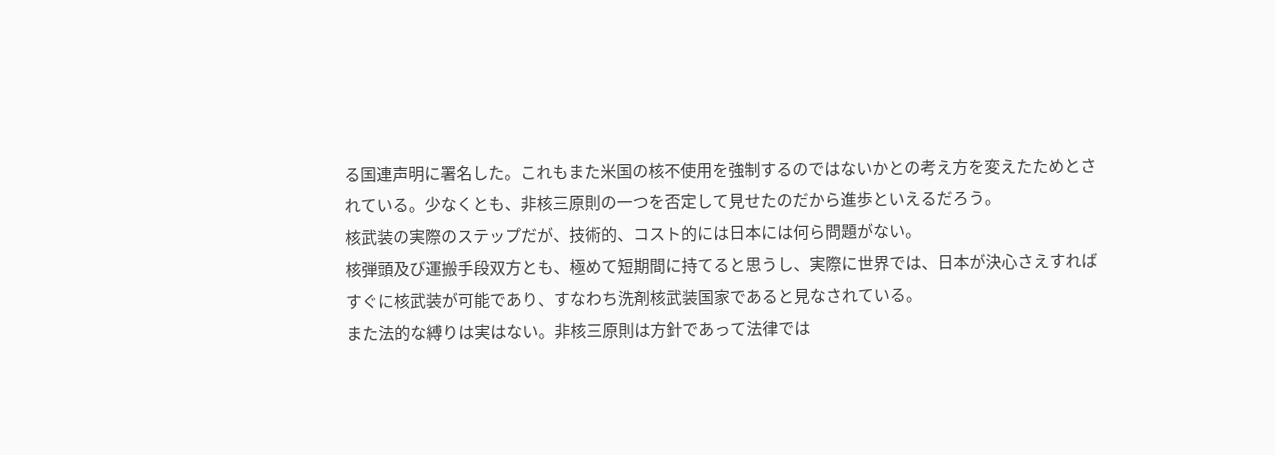る国連声明に署名した。これもまた米国の核不使用を強制するのではないかとの考え方を変えたためとされている。少なくとも、非核三原則の一つを否定して見せたのだから進歩といえるだろう。
核武装の実際のステップだが、技術的、コスト的には日本には何ら問題がない。
核弾頭及び運搬手段双方とも、極めて短期間に持てると思うし、実際に世界では、日本が決心さえすればすぐに核武装が可能であり、すなわち洗剤核武装国家であると見なされている。
また法的な縛りは実はない。非核三原則は方針であって法律では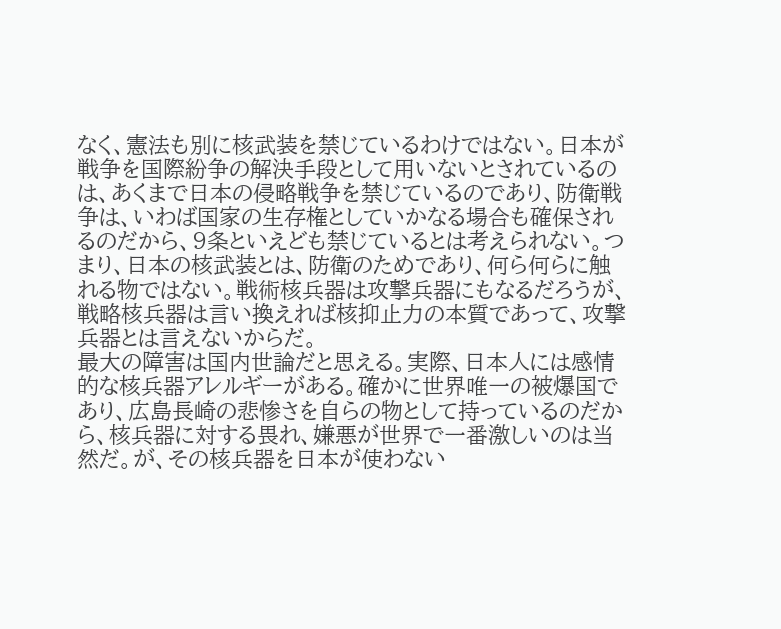なく、憲法も別に核武装を禁じているわけではない。日本が戦争を国際紛争の解決手段として用いないとされているのは、あくまで日本の侵略戦争を禁じているのであり、防衛戦争は、いわば国家の生存権としていかなる場合も確保されるのだから、9条といえども禁じているとは考えられない。つまり、日本の核武装とは、防衛のためであり、何ら何らに触れる物ではない。戦術核兵器は攻撃兵器にもなるだろうが、戦略核兵器は言い換えれば核抑止力の本質であって、攻撃兵器とは言えないからだ。
最大の障害は国内世論だと思える。実際、日本人には感情的な核兵器アレルギーがある。確かに世界唯一の被爆国であり、広島長崎の悲惨さを自らの物として持っているのだから、核兵器に対する畏れ、嫌悪が世界で一番激しいのは当然だ。が、その核兵器を日本が使わない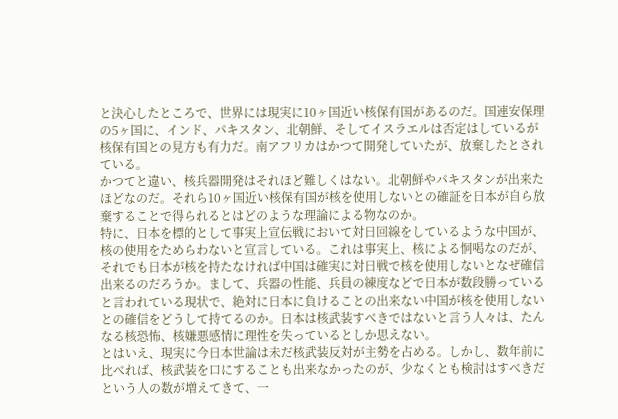と決心したところで、世界には現実に10ヶ国近い核保有国があるのだ。国連安保理の5ヶ国に、インド、パキスタン、北朝鮮、そしてイスラエルは否定はしているが核保有国との見方も有力だ。南アフリカはかつて開発していたが、放棄したとされている。
かつてと違い、核兵器開発はそれほど難しくはない。北朝鮮やパキスタンが出来たほどなのだ。それら10ヶ国近い核保有国が核を使用しないとの確証を日本が自ら放棄することで得られるとはどのような理論による物なのか。
特に、日本を標的として事実上宣伝戦において対日回線をしているような中国が、核の使用をためらわないと宣言している。これは事実上、核による恫喝なのだが、それでも日本が核を持たなければ中国は確実に対日戦で核を使用しないとなぜ確信出来るのだろうか。まして、兵器の性能、兵員の練度などで日本が数段勝っていると言われている現状で、絶対に日本に負けることの出来ない中国が核を使用しないとの確信をどうして持てるのか。日本は核武装すべきではないと言う人々は、たんなる核恐怖、核嫌悪感情に理性を失っているとしか思えない。
とはいえ、現実に今日本世論は未だ核武装反対が主勢を占める。しかし、数年前に比べれば、核武装を口にすることも出来なかったのが、少なくとも検討はすべきだという人の数が増えてきて、一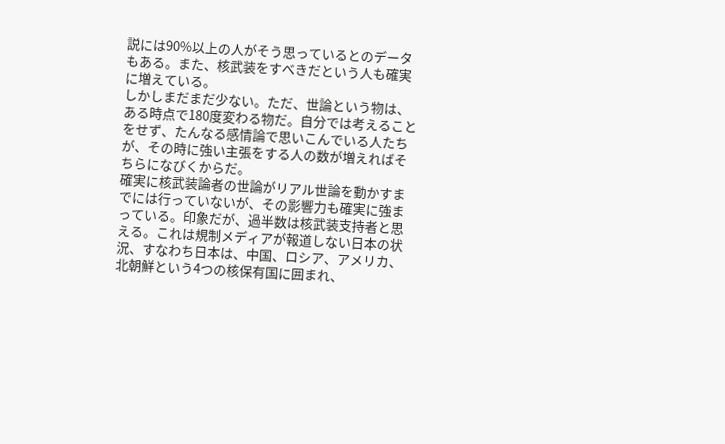説には90%以上の人がそう思っているとのデータもある。また、核武装をすべきだという人も確実に増えている。
しかしまだまだ少ない。ただ、世論という物は、ある時点で180度変わる物だ。自分では考えることをせず、たんなる感情論で思いこんでいる人たちが、その時に強い主張をする人の数が増えればそちらになびくからだ。
確実に核武装論者の世論がリアル世論を動かすまでには行っていないが、その影響力も確実に強まっている。印象だが、過半数は核武装支持者と思える。これは規制メディアが報道しない日本の状況、すなわち日本は、中国、ロシア、アメリカ、北朝鮮という4つの核保有国に囲まれ、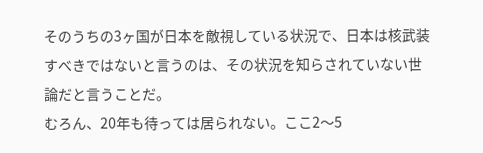そのうちの3ヶ国が日本を敵視している状況で、日本は核武装すべきではないと言うのは、その状況を知らされていない世論だと言うことだ。
むろん、20年も待っては居られない。ここ2〜5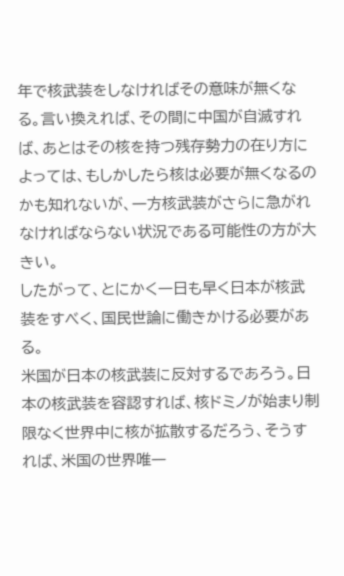年で核武装をしなければその意味が無くなる。言い換えれば、その間に中国が自滅すれば、あとはその核を持つ残存勢力の在り方によっては、もしかしたら核は必要が無くなるのかも知れないが、一方核武装がさらに急がれなければならない状況である可能性の方が大きい。
したがって、とにかく一日も早く日本が核武装をすべく、国民世論に働きかける必要がある。
米国が日本の核武装に反対するであろう。日本の核武装を容認すれば、核ドミノが始まり制限なく世界中に核が拡散するだろう、そうすれば、米国の世界唯一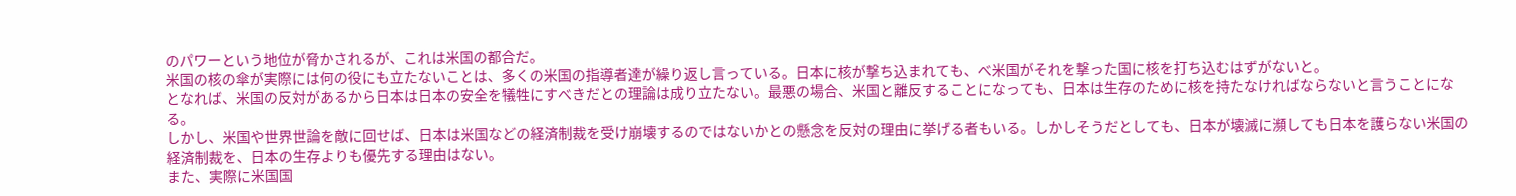のパワーという地位が脅かされるが、これは米国の都合だ。
米国の核の傘が実際には何の役にも立たないことは、多くの米国の指導者達が繰り返し言っている。日本に核が撃ち込まれても、べ米国がそれを撃った国に核を打ち込むはずがないと。
となれば、米国の反対があるから日本は日本の安全を犠牲にすべきだとの理論は成り立たない。最悪の場合、米国と離反することになっても、日本は生存のために核を持たなければならないと言うことになる。
しかし、米国や世界世論を敵に回せば、日本は米国などの経済制裁を受け崩壊するのではないかとの懸念を反対の理由に挙げる者もいる。しかしそうだとしても、日本が壊滅に瀕しても日本を護らない米国の経済制裁を、日本の生存よりも優先する理由はない。
また、実際に米国国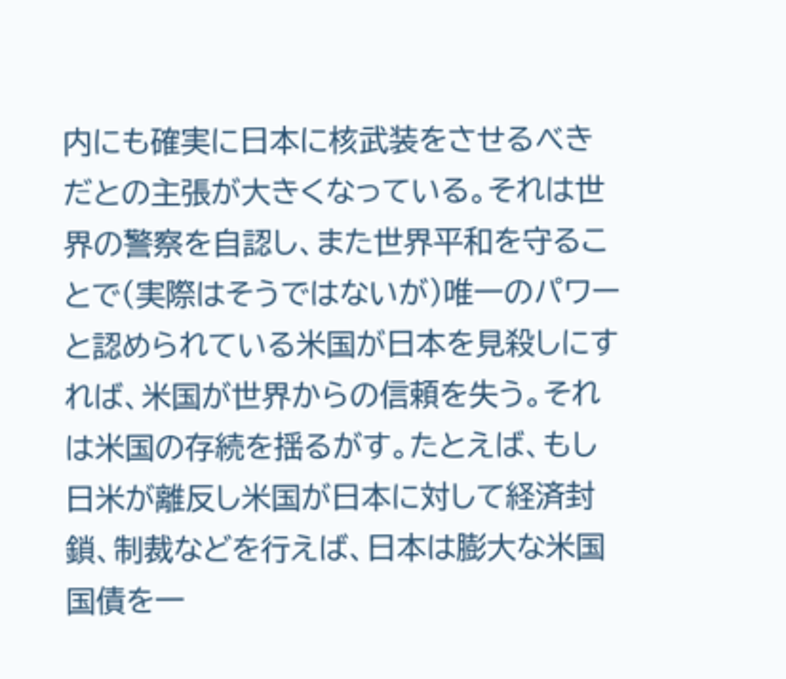内にも確実に日本に核武装をさせるべきだとの主張が大きくなっている。それは世界の警察を自認し、また世界平和を守ることで(実際はそうではないが)唯一のパワーと認められている米国が日本を見殺しにすれば、米国が世界からの信頼を失う。それは米国の存続を揺るがす。たとえば、もし日米が離反し米国が日本に対して経済封鎖、制裁などを行えば、日本は膨大な米国国債を一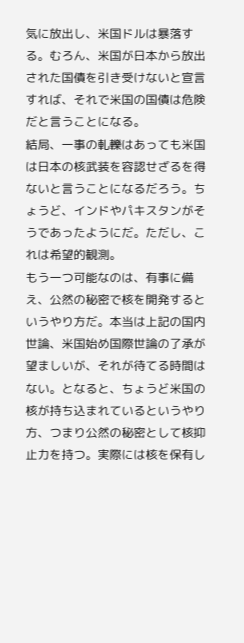気に放出し、米国ドルは暴落する。むろん、米国が日本から放出された国債を引き受けないと宣言すれば、それで米国の国債は危険だと言うことになる。
結局、一事の軋轢はあっても米国は日本の核武装を容認せざるを得ないと言うことになるだろう。ちょうど、インドやパキスタンがそうであったようにだ。ただし、これは希望的観測。
もう一つ可能なのは、有事に備え、公然の秘密で核を開発するというやり方だ。本当は上記の国内世論、米国始め国際世論の了承が望ましいが、それが待てる時間はない。となると、ちょうど米国の核が持ち込まれているというやり方、つまり公然の秘密として核抑止力を持つ。実際には核を保有し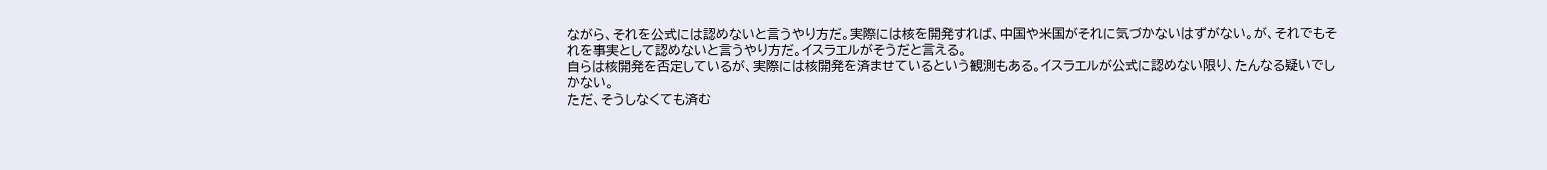ながら、それを公式には認めないと言うやり方だ。実際には核を開発すれば、中国や米国がそれに気づかないはずがない。が、それでもそれを事実として認めないと言うやり方だ。イスラエルがそうだと言える。
自らは核開発を否定しているが、実際には核開発を済ませているという観測もある。イスラエルが公式に認めない限り、たんなる疑いでしかない。
ただ、そうしなくても済む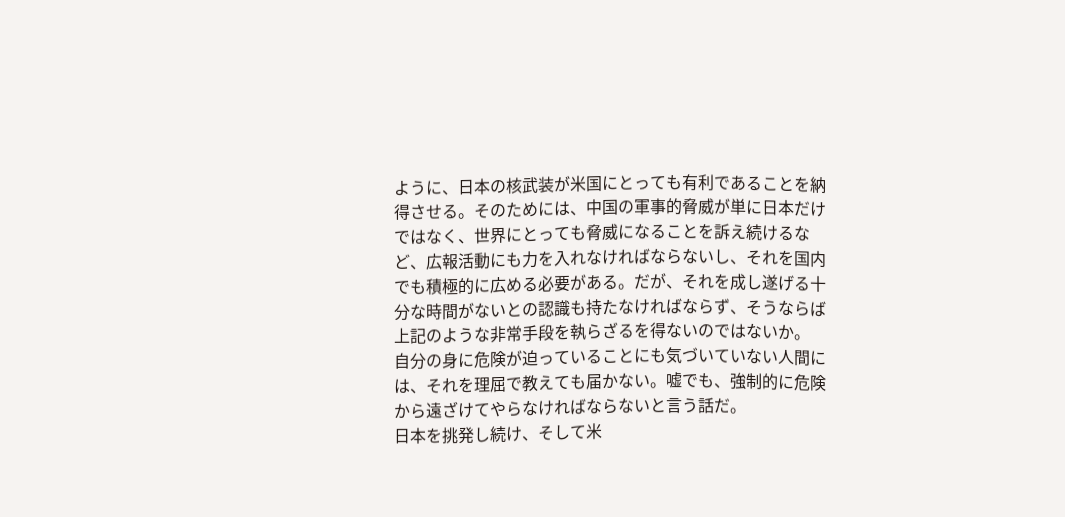ように、日本の核武装が米国にとっても有利であることを納得させる。そのためには、中国の軍事的脅威が単に日本だけではなく、世界にとっても脅威になることを訴え続けるなど、広報活動にも力を入れなければならないし、それを国内でも積極的に広める必要がある。だが、それを成し遂げる十分な時間がないとの認識も持たなければならず、そうならば上記のような非常手段を執らざるを得ないのではないか。
自分の身に危険が迫っていることにも気づいていない人間には、それを理屈で教えても届かない。嘘でも、強制的に危険から遠ざけてやらなければならないと言う話だ。
日本を挑発し続け、そして米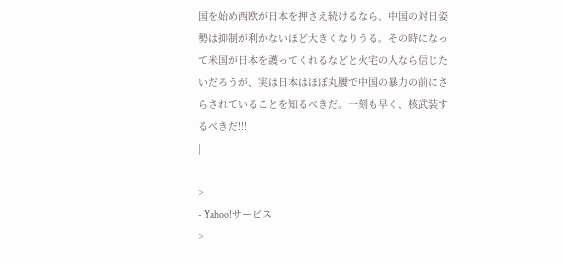国を始め西欧が日本を押さえ続けるなら、中国の対日姿勢は抑制が利かないほど大きくなりうる。その時になって米国が日本を護ってくれるなどと火宅の人なら信じたいだろうが、実は日本はほぼ丸腰で中国の暴力の前にさらされていることを知るべきだ。一刻も早く、核武装するべきだ!!!
|

>
- Yahoo!サービス
>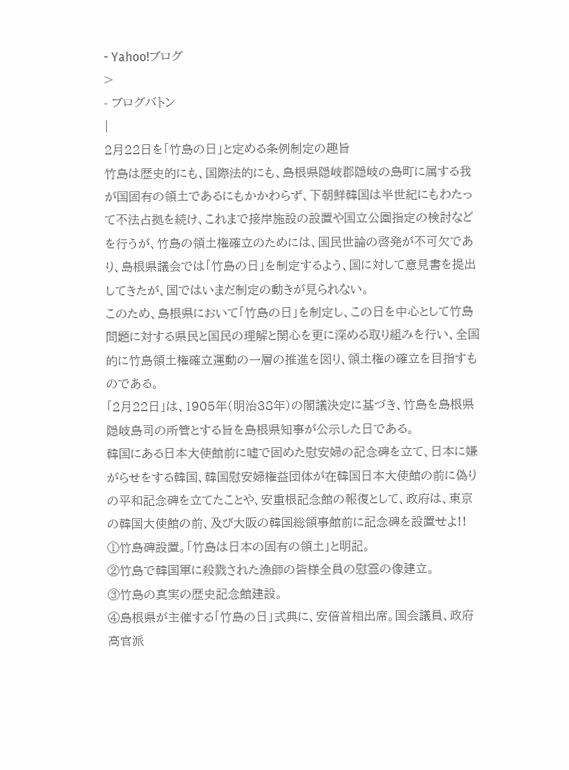- Yahoo!ブログ
>
- ブログバトン
|
2月22日を「竹島の日」と定める条例制定の趣旨
竹島は歴史的にも、国際法的にも、島根県隠岐郡隠岐の島町に属する我が国固有の領土であるにもかかわらず、下朝鮮韓国は半世紀にもわたって不法占拠を続け、これまで接岸施設の設置や国立公園指定の検討などを行うが、竹島の領土権確立のためには、国民世論の啓発が不可欠であり、島根県議会では「竹島の日」を制定するよう、国に対して意見書を提出してきたが、国ではいまだ制定の動きが見られない。
このため、島根県において「竹島の日」を制定し、この日を中心として竹島問題に対する県民と国民の理解と関心を更に深める取り組みを行い、全国的に竹島領土権確立運動の一層の推進を図り、領土権の確立を目指すものである。
「2月22日」は、1905年(明治38年)の閣議決定に基づき、竹島を島根県隠岐島司の所管とする旨を島根県知事が公示した日である。
韓国にある日本大使館前に嘘で固めた慰安婦の記念碑を立て、日本に嫌がらせをする韓国、韓国慰安婦権益団体が在韓国日本大使館の前に偽りの平和記念碑を立てたことや、安重根記念館の報復として、政府は、東京の韓国大使館の前、及び大阪の韓国総領事館前に記念碑を設置せよ!!
①竹島碑設置。「竹島は日本の固有の領土」と明記。
②竹島で韓国軍に殺戮された漁師の皆様全員の慰霊の像建立。
③竹島の真実の歴史記念館建設。
④島根県が主催する「竹島の日」式典に、安倍首相出席。国会議員、政府高官派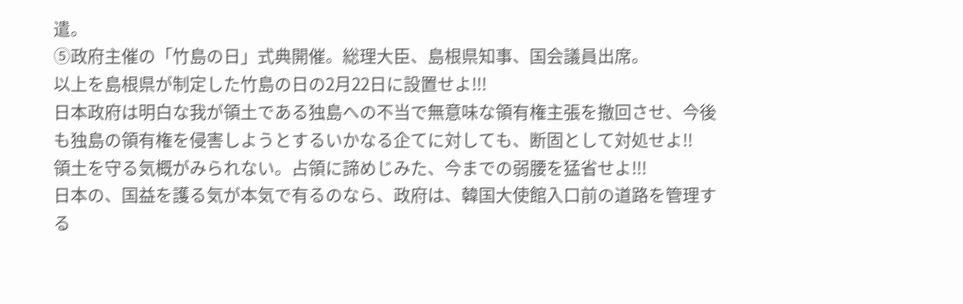遣。
⑤政府主催の「竹島の日」式典開催。総理大臣、島根県知事、国会議員出席。
以上を島根県が制定した竹島の日の2月22日に設置せよ!!!
日本政府は明白な我が領土である独島への不当で無意味な領有権主張を撤回させ、今後も独島の領有権を侵害しようとするいかなる企てに対しても、断固として対処せよ!!
領土を守る気概がみられない。占領に諦めじみた、今までの弱腰を猛省せよ!!!
日本の、国益を護る気が本気で有るのなら、政府は、韓国大使館入口前の道路を管理する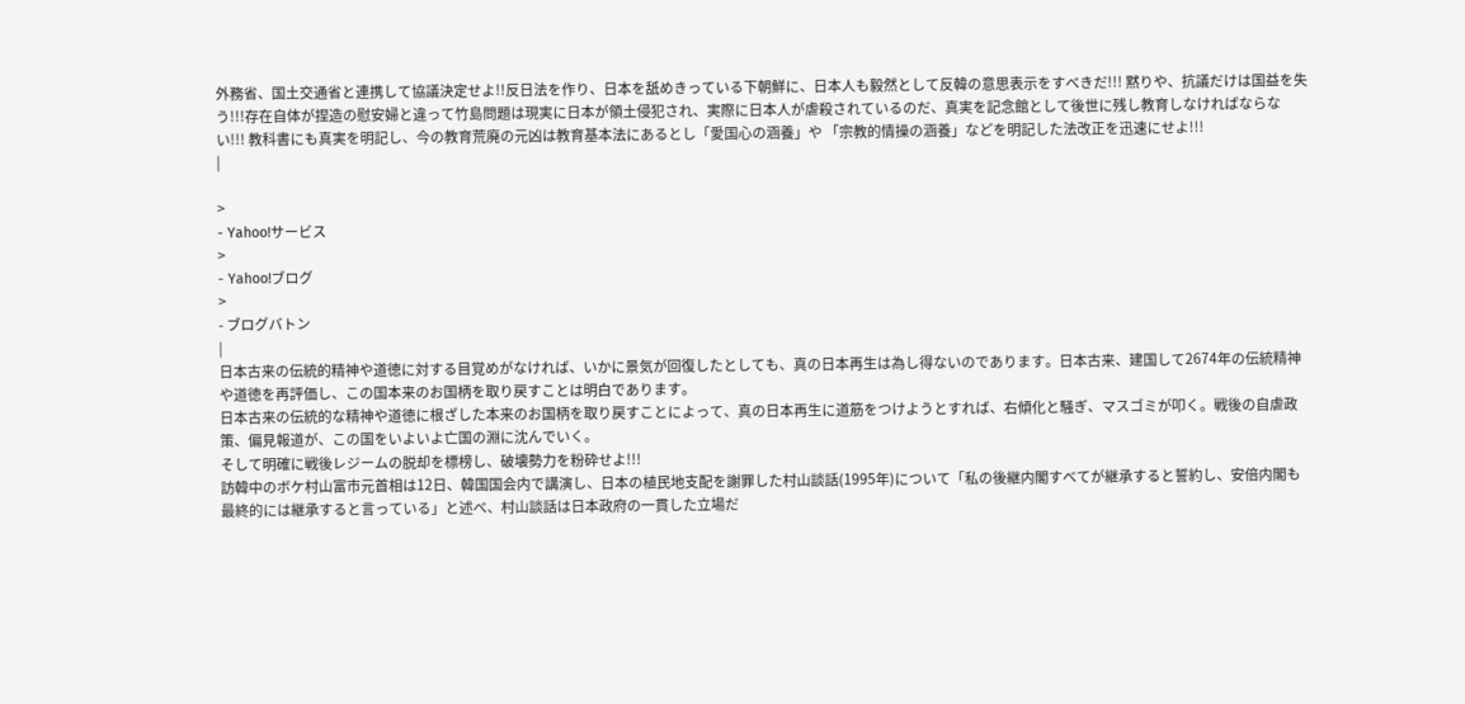外務省、国土交通省と連携して協議決定せよ!!反日法を作り、日本を舐めきっている下朝鮮に、日本人も毅然として反韓の意思表示をすべきだ!!! 黙りや、抗議だけは国益を失う!!!存在自体が捏造の慰安婦と違って竹島問題は現実に日本が領土侵犯され、実際に日本人が虐殺されているのだ、真実を記念館として後世に残し教育しなければならない!!! 教科書にも真実を明記し、今の教育荒廃の元凶は教育基本法にあるとし「愛国心の涵養」や 「宗教的情操の涵養」などを明記した法改正を迅速にせよ!!!
|

>
- Yahoo!サービス
>
- Yahoo!ブログ
>
- ブログバトン
|
日本古来の伝統的精神や道徳に対する目覚めがなければ、いかに景気が回復したとしても、真の日本再生は為し得ないのであります。日本古来、建国して2674年の伝統精神や道徳を再評価し、この国本来のお国柄を取り戻すことは明白であります。
日本古来の伝統的な精神や道徳に根ざした本来のお国柄を取り戻すことによって、真の日本再生に道筋をつけようとすれば、右傾化と騒ぎ、マスゴミが叩く。戦後の自虐政策、偏見報道が、この国をいよいよ亡国の淵に沈んでいく。
そして明確に戦後レジームの脱却を標榜し、破壊勢力を粉砕せよ!!!
訪韓中のボケ村山富市元首相は12日、韓国国会内で講演し、日本の植民地支配を謝罪した村山談話(1995年)について「私の後継内閣すべてが継承すると誓約し、安倍内閣も最終的には継承すると言っている」と述べ、村山談話は日本政府の一貫した立場だ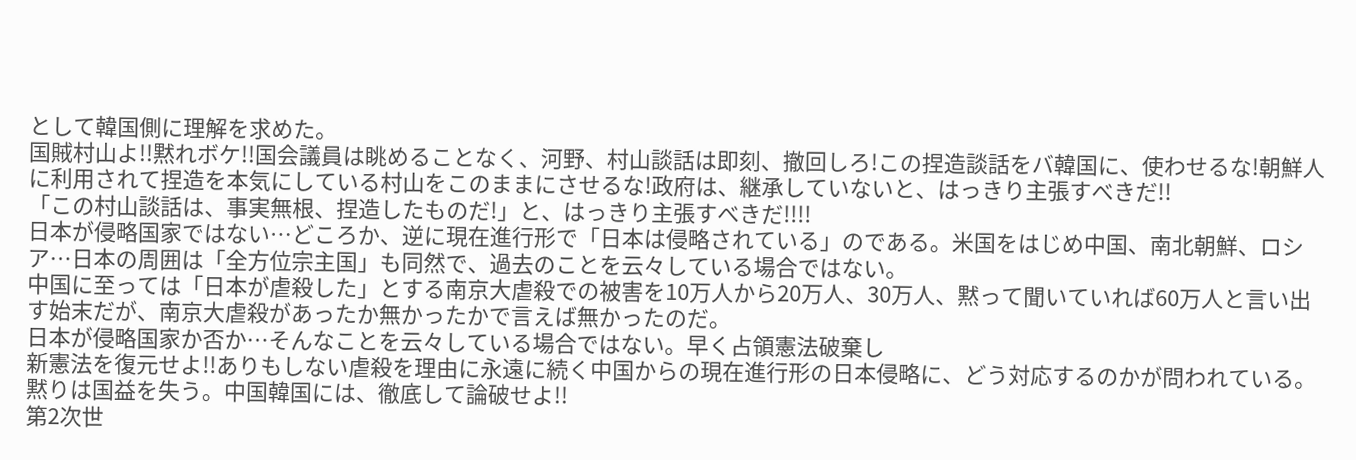として韓国側に理解を求めた。
国賊村山よ!!黙れボケ!!国会議員は眺めることなく、河野、村山談話は即刻、撤回しろ!この捏造談話をバ韓国に、使わせるな!朝鮮人に利用されて捏造を本気にしている村山をこのままにさせるな!政府は、継承していないと、はっきり主張すべきだ!!
「この村山談話は、事実無根、捏造したものだ!」と、はっきり主張すべきだ!!!!
日本が侵略国家ではない…どころか、逆に現在進行形で「日本は侵略されている」のである。米国をはじめ中国、南北朝鮮、ロシア…日本の周囲は「全方位宗主国」も同然で、過去のことを云々している場合ではない。
中国に至っては「日本が虐殺した」とする南京大虐殺での被害を10万人から20万人、30万人、黙って聞いていれば60万人と言い出す始末だが、南京大虐殺があったか無かったかで言えば無かったのだ。
日本が侵略国家か否か…そんなことを云々している場合ではない。早く占領憲法破棄し
新憲法を復元せよ!!ありもしない虐殺を理由に永遠に続く中国からの現在進行形の日本侵略に、どう対応するのかが問われている。黙りは国益を失う。中国韓国には、徹底して論破せよ!!
第2次世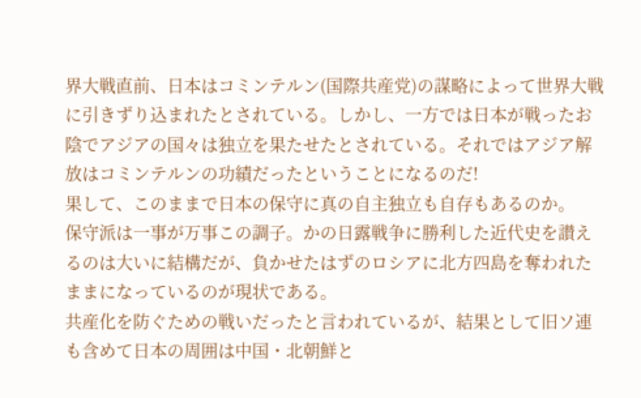界大戦直前、日本はコミンテルン(国際共産党)の謀略によって世界大戦に引きずり込まれたとされている。しかし、一方では日本が戦ったお陰でアジアの国々は独立を果たせたとされている。それではアジア解放はコミンテルンの功績だったということになるのだ!
果して、このままで日本の保守に真の自主独立も自存もあるのか。
保守派は一事が万事この調子。かの日露戦争に勝利した近代史を讃えるのは大いに結構だが、負かせたはずのロシアに北方四島を奪われたままになっているのが現状である。
共産化を防ぐための戦いだったと言われているが、結果として旧ソ連も含めて日本の周囲は中国・北朝鮮と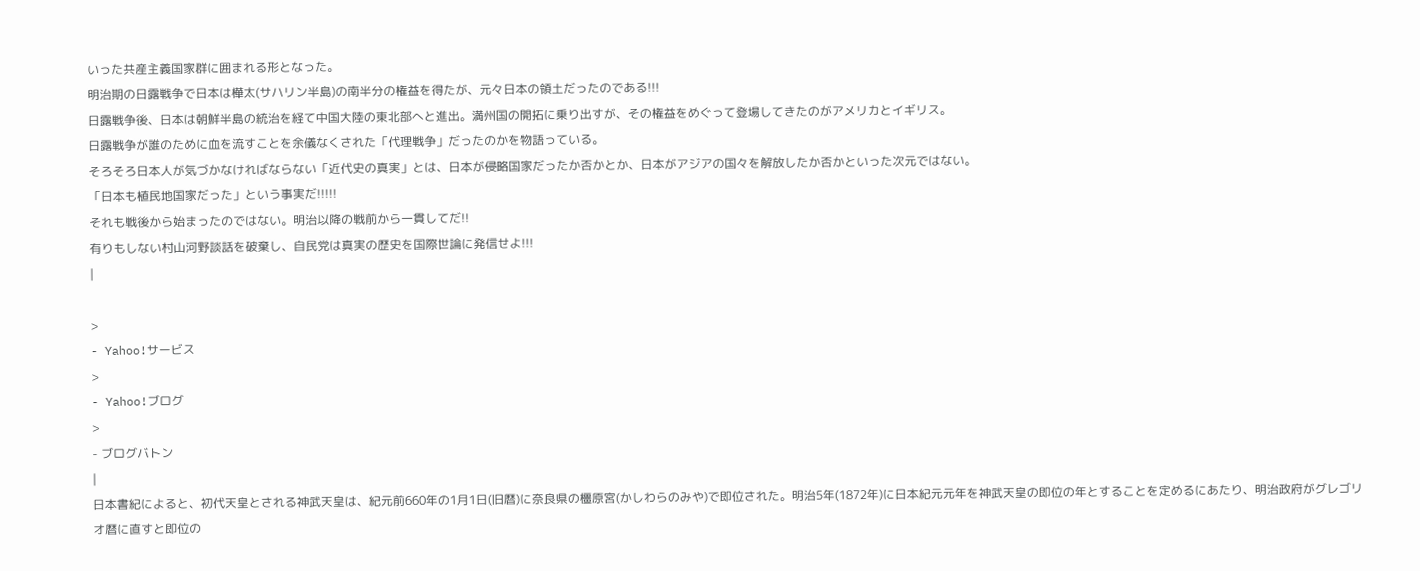いった共産主義国家群に囲まれる形となった。
明治期の日露戦争で日本は樺太(サハリン半島)の南半分の権益を得たが、元々日本の領土だったのである!!!
日露戦争後、日本は朝鮮半島の統治を経て中国大陸の東北部へと進出。満州国の開拓に乗り出すが、その権益をめぐって登場してきたのがアメリカとイギリス。
日露戦争が誰のために血を流すことを余儀なくされた「代理戦争」だったのかを物語っている。
そろそろ日本人が気づかなければならない「近代史の真実」とは、日本が侵略国家だったか否かとか、日本がアジアの国々を解放したか否かといった次元ではない。
「日本も植民地国家だった」という事実だ!!!!!
それも戦後から始まったのではない。明治以降の戦前から一貫してだ!!
有りもしない村山河野談話を破棄し、自民党は真実の歴史を国際世論に発信せよ!!!
|

>
- Yahoo!サービス
>
- Yahoo!ブログ
>
- ブログバトン
|
日本書紀によると、初代天皇とされる神武天皇は、紀元前660年の1月1日(旧暦)に奈良県の橿原宮(かしわらのみや)で即位された。明治5年(1872年)に日本紀元元年を神武天皇の即位の年とすることを定めるにあたり、明治政府がグレゴリオ暦に直すと即位の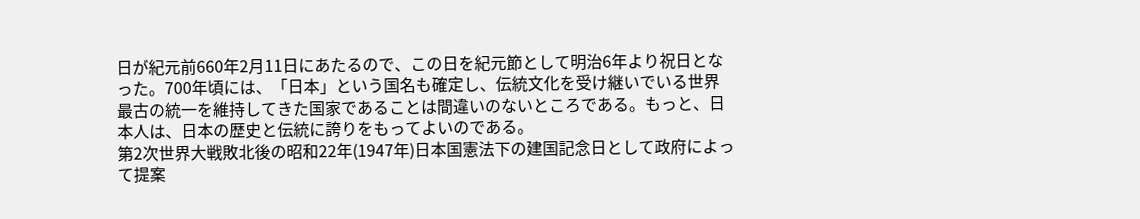日が紀元前660年2月11日にあたるので、この日を紀元節として明治6年より祝日となった。700年頃には、「日本」という国名も確定し、伝統文化を受け継いでいる世界最古の統一を維持してきた国家であることは間違いのないところである。もっと、日本人は、日本の歴史と伝統に誇りをもってよいのである。
第2次世界大戦敗北後の昭和22年(1947年)日本国憲法下の建国記念日として政府によって提案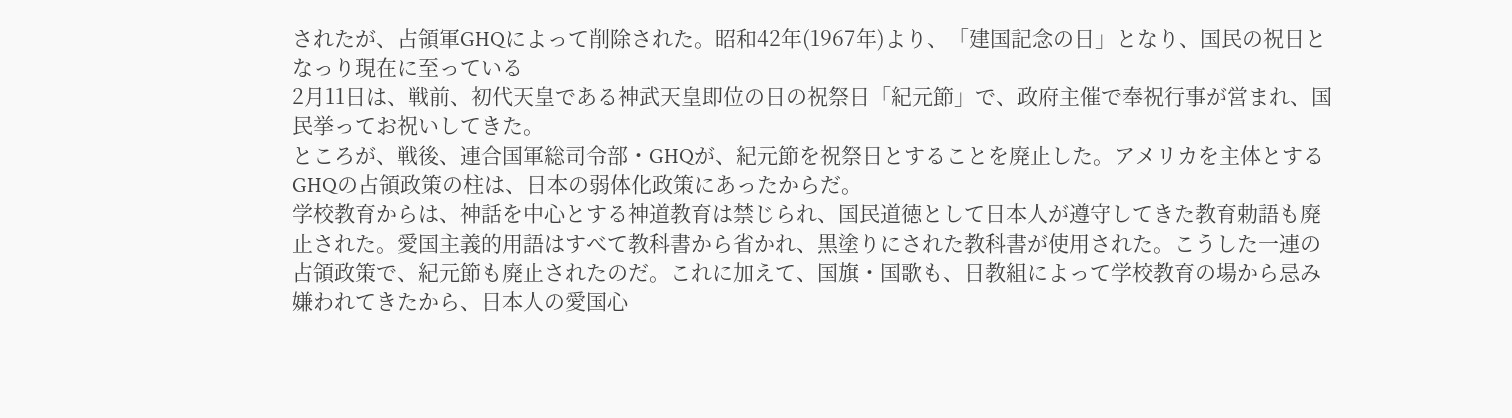されたが、占領軍GHQによって削除された。昭和42年(1967年)より、「建国記念の日」となり、国民の祝日となっり現在に至っている
2月11日は、戦前、初代天皇である神武天皇即位の日の祝祭日「紀元節」で、政府主催で奉祝行事が営まれ、国民挙ってお祝いしてきた。
ところが、戦後、連合国軍総司令部・GHQが、紀元節を祝祭日とすることを廃止した。アメリカを主体とするGHQの占領政策の柱は、日本の弱体化政策にあったからだ。
学校教育からは、神話を中心とする神道教育は禁じられ、国民道徳として日本人が遵守してきた教育勅語も廃止された。愛国主義的用語はすべて教科書から省かれ、黒塗りにされた教科書が使用された。こうした一連の占領政策で、紀元節も廃止されたのだ。これに加えて、国旗・国歌も、日教組によって学校教育の場から忌み嫌われてきたから、日本人の愛国心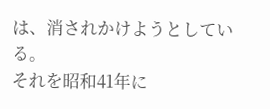は、消されかけようとしている。
それを昭和41年に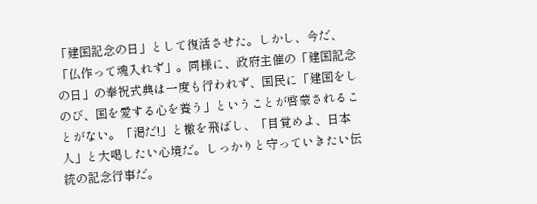「建国記念の日」として復活させた。しかし、今だ、「仏作って魂入れず」。同様に、政府主催の「建国記念の日」の奉祝式典は一度も行われず、国民に「建国をしのび、国を愛する心を養う」ということが啓蒙されることがない。「渇だ!」と檄を飛ばし、「目覚めよ、日本人」と大喝したい心境だ。しっかりと守っていきたい伝統の記念行事だ。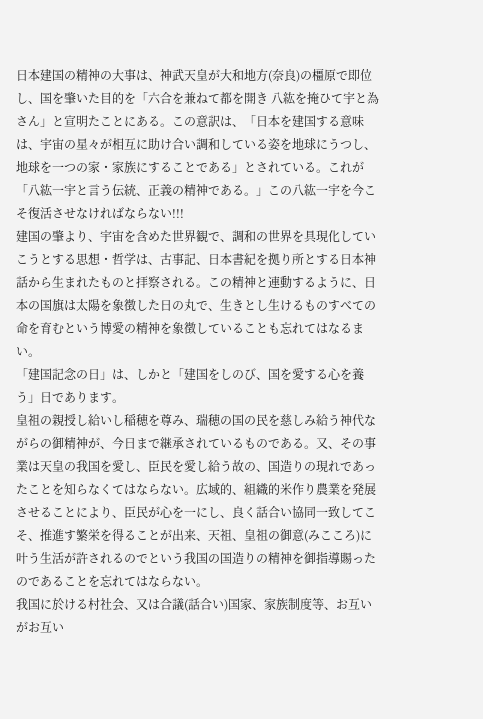日本建国の精神の大事は、神武天皇が大和地方(奈良)の橿原で即位し、国を肇いた目的を「六合を兼ねて都を開き 八紘を掩ひて宇と為さん」と宣明たことにある。この意訳は、「日本を建国する意味は、宇宙の星々が相互に助け合い調和している姿を地球にうつし、地球を一つの家・家族にすることである」とされている。これが「八紘一宇と言う伝統、正義の精神である。」この八紘一宇を今こそ復活させなければならない!!!
建国の肇より、宇宙を含めた世界観で、調和の世界を具現化していこうとする思想・哲学は、古事記、日本書紀を拠り所とする日本神話から生まれたものと拝察される。この精神と連動するように、日本の国旗は太陽を象徴した日の丸で、生きとし生けるものすべての命を育むという博愛の精神を象徴していることも忘れてはなるまい。
「建国記念の日」は、しかと「建国をしのび、国を愛する心を養う」日であります。
皇祖の親授し給いし稲穂を尊み、瑞穂の国の民を慈しみ給う神代ながらの御精神が、今日まで継承されているものである。又、その事業は天皇の我国を愛し、臣民を愛し給う故の、国造りの現れであったことを知らなくてはならない。広域的、組織的米作り農業を発展させることにより、臣民が心を一にし、良く話合い協同一致してこそ、推進す繁栄を得ることが出来、天祖、皇祖の御意(みこころ)に叶う生活が許されるのでという我国の国造りの精神を御指導賜ったのであることを忘れてはならない。
我国に於ける村社会、又は合議(話合い)国家、家族制度等、お互いがお互い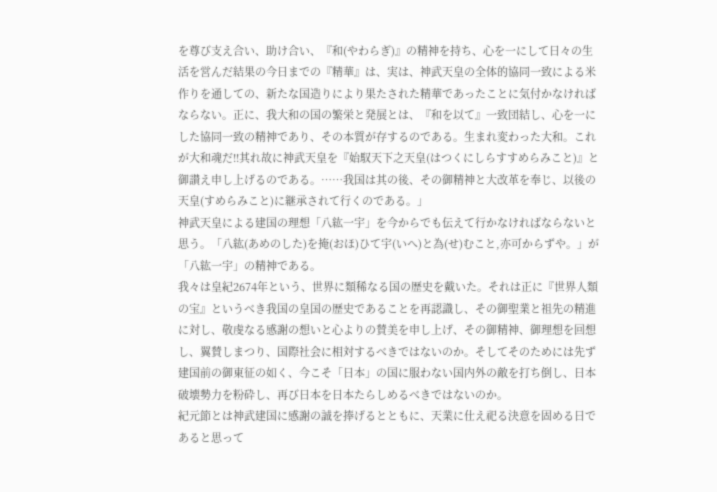を尊び支え合い、助け合い、『和(やわらぎ)』の精神を持ち、心を一にして日々の生活を営んだ結果の今日までの『精華』は、実は、神武天皇の全体的協同一致による米作りを通しての、新たな国造りにより果たされた精華であったことに気付かなければならない。正に、我大和の国の繁栄と発展とは、『和を以て』一致団結し、心を一にした協同一致の精神であり、その本質が存するのである。生まれ変わった大和。これが大和魂だ!!其れ故に神武天皇を『始馭天下之天皇(はつくにしらすすめらみこと)』と御讃え申し上げるのである。……我国は其の後、その御精神と大改革を奉じ、以後の天皇(すめらみこと)に継承されて行くのである。」
神武天皇による建国の理想「八紘一宇」を今からでも伝えて行かなければならないと思う。「八紘(あめのした)を掩(おほ)ひて宇(いへ)と為(せ)むこと,亦可からずや。」が「八紘一宇」の精神である。
我々は皇紀2674年という、世界に類稀なる国の歴史を戴いた。それは正に『世界人類の宝』というべき我国の皇国の歴史であることを再認識し、その御聖業と祖先の精進に対し、敬虔なる感謝の想いと心よりの賛美を申し上げ、その御精神、御理想を回想し、翼賛しまつり、国際社会に相対するべきではないのか。そしてそのためには先ず建国前の御東征の如く、今こそ「日本」の国に服わない国内外の敵を打ち倒し、日本破壊勢力を粉砕し、再び日本を日本たらしめるべきではないのか。
紀元節とは神武建国に感謝の誠を捧げるとともに、天業に仕え祀る決意を固める日であると思って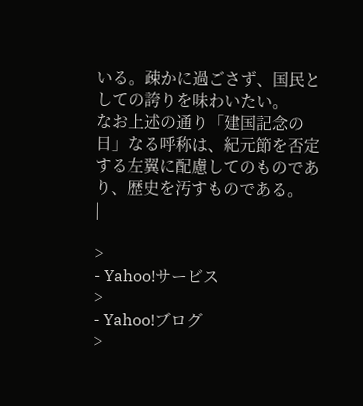いる。疎かに過ごさず、国民としての誇りを味わいたい。
なお上述の通り「建国記念の日」なる呼称は、紀元節を否定する左翼に配慮してのものであり、歴史を汚すものである。
|

>
- Yahoo!サービス
>
- Yahoo!ブログ
>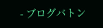- ブログバトン